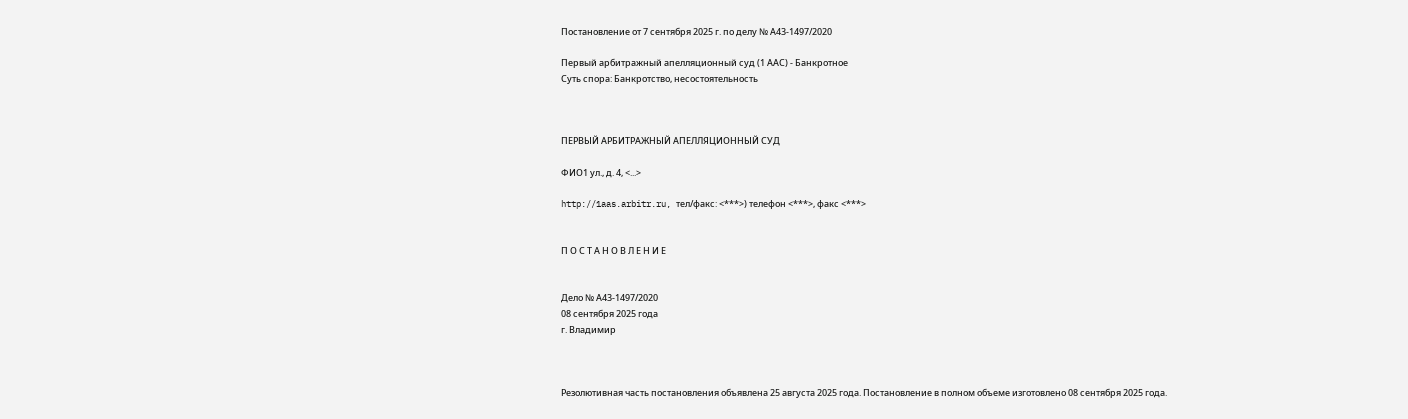Постановление от 7 сентября 2025 г. по делу № А43-1497/2020

Первый арбитражный апелляционный суд (1 ААС) - Банкротное
Суть спора: Банкротство, несостоятельность



ПЕРВЫЙ АРБИТРАЖНЫЙ АПЕЛЛЯЦИОННЫЙ СУД

ФИО1 ул., д. 4, <...>

http://1aas.arbitr.ru, тел/факс: <***>) телефон <***>, факс <***>


П О С Т А Н О В Л Е Н И Е


Дело № А43-1497/2020
08 сентября 2025 года
г. Владимир



Резолютивная часть постановления объявлена 25 августа 2025 года. Постановление в полном объеме изготовлено 08 сентября 2025 года.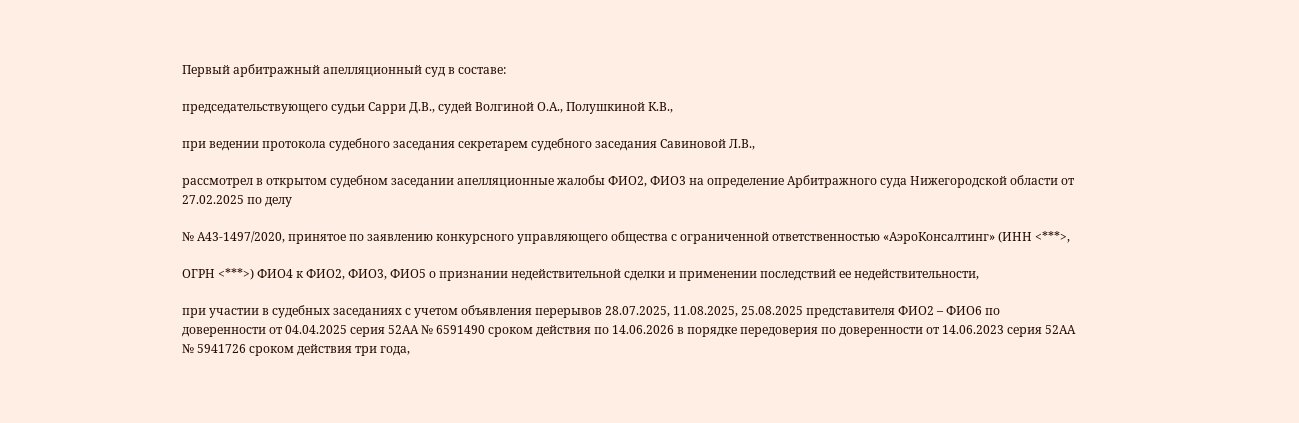Первый арбитражный апелляционный суд в составе:

председательствующего судьи Сарри Д.В., судей Волгиной О.А., Полушкиной К.В.,

при ведении протокола судебного заседания секретарем судебного заседания Савиновой Л.В.,

рассмотрел в открытом судебном заседании апелляционные жалобы ФИО2, ФИО3 на определение Арбитражного суда Нижегородской области от 27.02.2025 по делу

№ А43-1497/2020, принятое по заявлению конкурсного управляющего общества с ограниченной ответственностью «АэроКонсалтинг» (ИНН <***>,

ОГРН <***>) ФИО4 к ФИО2, ФИО3, ФИО5 о признании недействительной сделки и применении последствий ее недействительности,

при участии в судебных заседаниях с учетом объявления перерывов 28.07.2025, 11.08.2025, 25.08.2025 представителя ФИО2 – ФИО6 по доверенности от 04.04.2025 серия 52АА № 6591490 сроком действия по 14.06.2026 в порядке передоверия по доверенности от 14.06.2023 серия 52АА № 5941726 сроком действия три года,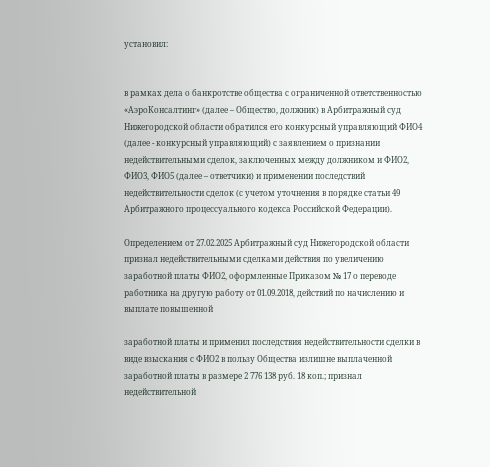установил:


в рамках дела о банкротстве общества с ограниченной ответственностью «АэроКонсалтинг» (далее – Общество, должник) в Арбитражный суд Нижегородской области обратился его конкурсный управляющий ФИО4 (далее - конкурсный управляющий) с заявлением о признании недействительными сделок, заключенных между должником и ФИО2, ФИО3, ФИО5 (далее – ответчики) и применении последствий недействительности сделок (с учетом уточнения в порядке статьи 49 Арбитражного процессуального кодекса Российской Федерации).

Определением от 27.02.2025 Арбитражный суд Нижегородской области признал недействительными сделками действия по увеличению заработной платы ФИО2, оформленные Приказом № 17 о переводе работника на другую работу от 01.09.2018, действий по начислению и выплате повышенной

заработной платы и применил последствия недействительности сделки в виде взыскания с ФИО2 в пользу Общества излишне выплаченной заработной платы в размере 2 776 138 руб. 18 коп.; признал недействительной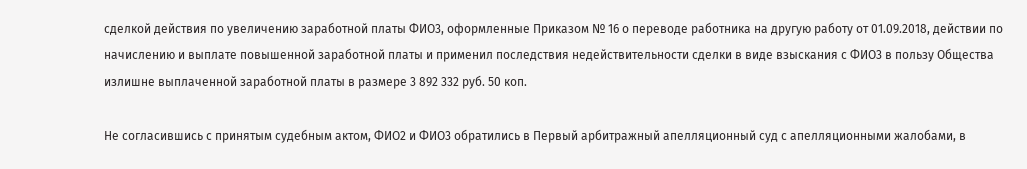сделкой действия по увеличению заработной платы ФИО3, оформленные Приказом № 16 о переводе работника на другую работу от 01.09.2018, действии по начислению и выплате повышенной заработной платы и применил последствия недействительности сделки в виде взыскания с ФИО3 в пользу Общества излишне выплаченной заработной платы в размере 3 892 332 руб. 50 коп.

Не согласившись с принятым судебным актом, ФИО2 и ФИО3 обратились в Первый арбитражный апелляционный суд с апелляционными жалобами, в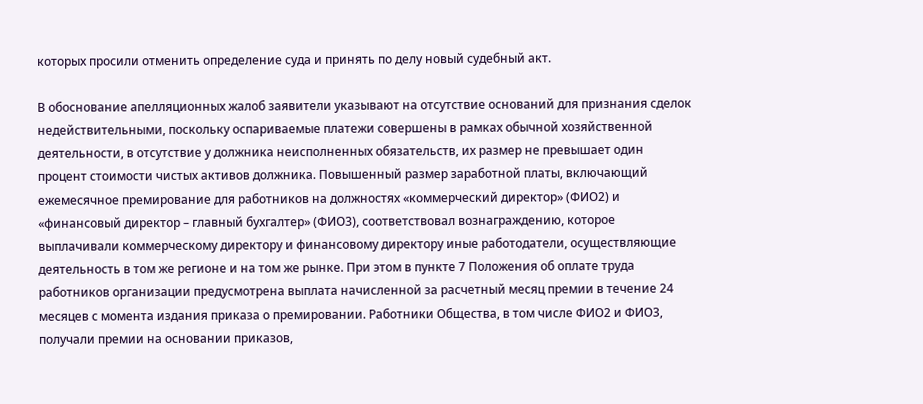которых просили отменить определение суда и принять по делу новый судебный акт.

В обоснование апелляционных жалоб заявители указывают на отсутствие оснований для признания сделок недействительными, поскольку оспариваемые платежи совершены в рамках обычной хозяйственной деятельности, в отсутствие у должника неисполненных обязательств, их размер не превышает один процент стоимости чистых активов должника. Повышенный размер заработной платы, включающий ежемесячное премирование для работников на должностях «коммерческий директор» (ФИО2) и «финансовый директор – главный бухгалтер» (ФИО3), соответствовал вознаграждению, которое выплачивали коммерческому директору и финансовому директору иные работодатели, осуществляющие деятельность в том же регионе и на том же рынке. При этом в пункте 7 Положения об оплате труда работников организации предусмотрена выплата начисленной за расчетный месяц премии в течение 24 месяцев с момента издания приказа о премировании. Работники Общества, в том числе ФИО2 и ФИО3, получали премии на основании приказов,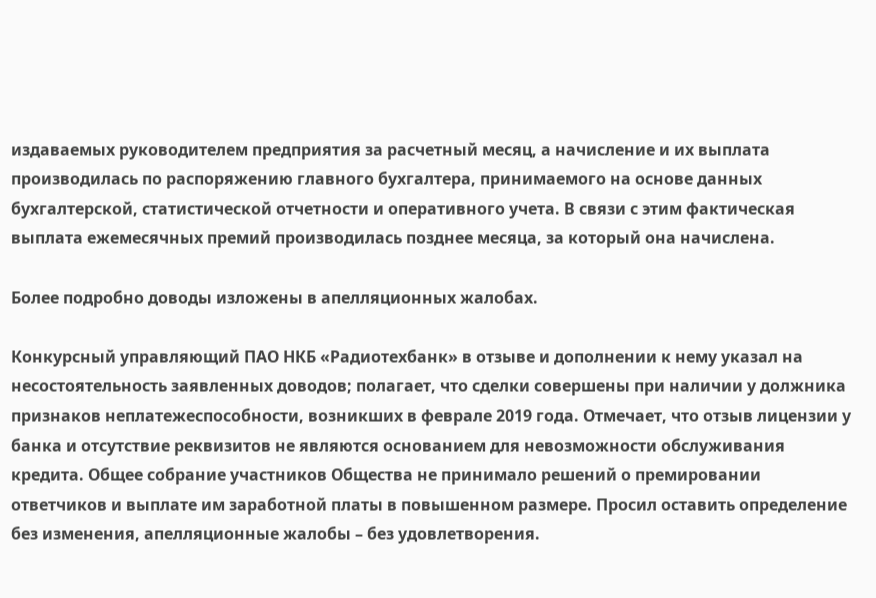издаваемых руководителем предприятия за расчетный месяц, а начисление и их выплата производилась по распоряжению главного бухгалтера, принимаемого на основе данных бухгалтерской, статистической отчетности и оперативного учета. В связи с этим фактическая выплата ежемесячных премий производилась позднее месяца, за который она начислена.

Более подробно доводы изложены в апелляционных жалобах.

Конкурсный управляющий ПАО НКБ «Радиотехбанк» в отзыве и дополнении к нему указал на несостоятельность заявленных доводов; полагает, что сделки совершены при наличии у должника признаков неплатежеспособности, возникших в феврале 2019 года. Отмечает, что отзыв лицензии у банка и отсутствие реквизитов не являются основанием для невозможности обслуживания кредита. Общее собрание участников Общества не принимало решений о премировании ответчиков и выплате им заработной платы в повышенном размере. Просил оставить определение без изменения, апелляционные жалобы – без удовлетворения.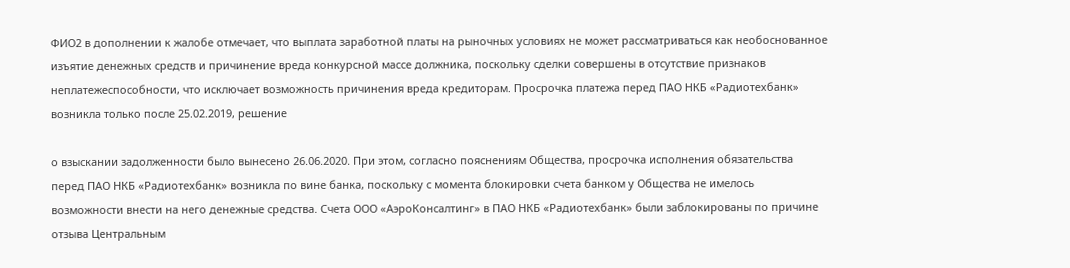ФИО2 в дополнении к жалобе отмечает, что выплата заработной платы на рыночных условиях не может рассматриваться как необоснованное изъятие денежных средств и причинение вреда конкурсной массе должника, поскольку сделки совершены в отсутствие признаков неплатежеспособности, что исключает возможность причинения вреда кредиторам. Просрочка платежа перед ПАО НКБ «Радиотехбанк» возникла только после 25.02.2019, решение

о взыскании задолженности было вынесено 26.06.2020. При этом, согласно пояснениям Общества, просрочка исполнения обязательства перед ПАО НКБ «Радиотехбанк» возникла по вине банка, поскольку с момента блокировки счета банком у Общества не имелось возможности внести на него денежные средства. Счета ООО «АэроКонсалтинг» в ПАО НКБ «Радиотехбанк» были заблокированы по причине отзыва Центральным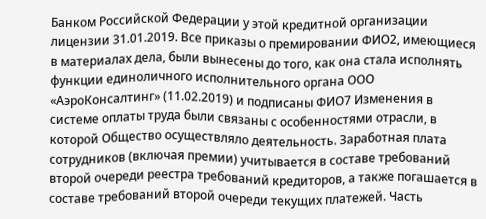Банком Российской Федерации у этой кредитной организации лицензии 31.01.2019. Все приказы о премировании ФИО2, имеющиеся в материалах дела, были вынесены до того, как она стала исполнять функции единоличного исполнительного органа ООО «АэроКонсалтинг» (11.02.2019) и подписаны ФИО7 Изменения в системе оплаты труда были связаны с особенностями отрасли, в которой Общество осуществляло деятельность. Заработная плата сотрудников (включая премии) учитывается в составе требований второй очереди реестра требований кредиторов, а также погашается в составе требований второй очереди текущих платежей. Часть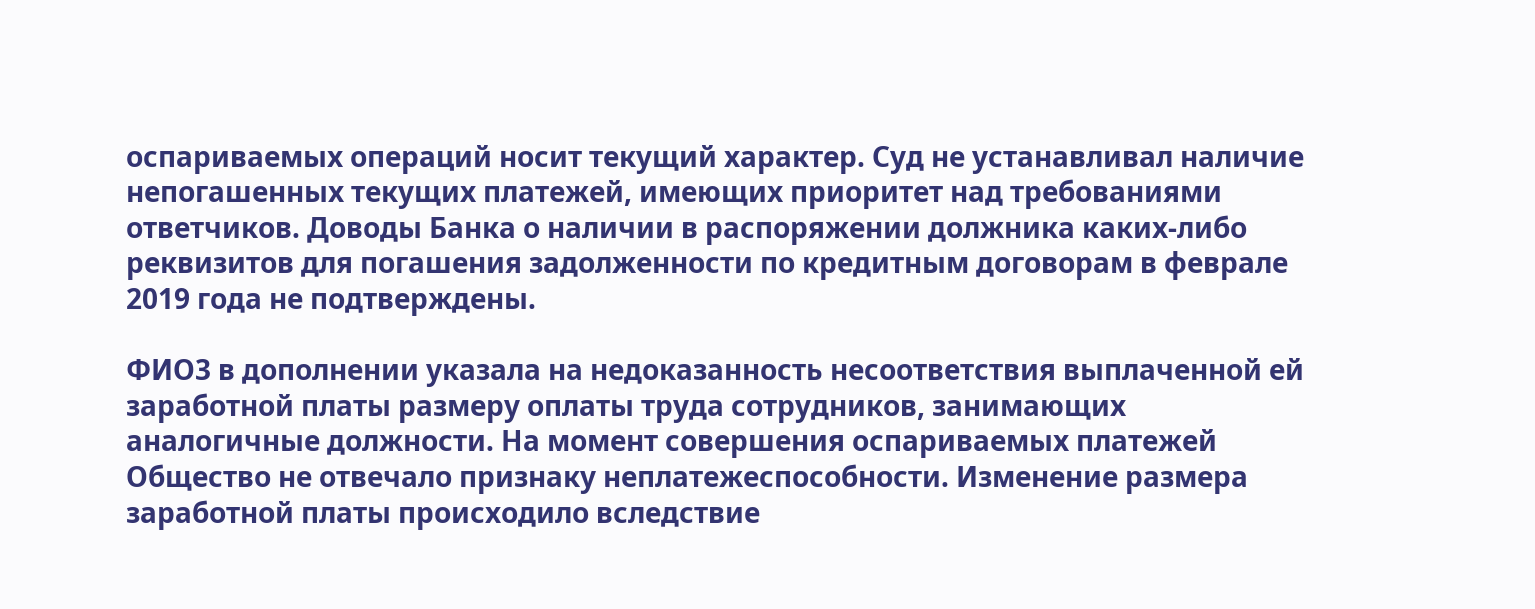оспариваемых операций носит текущий характер. Суд не устанавливал наличие непогашенных текущих платежей, имеющих приоритет над требованиями ответчиков. Доводы Банка о наличии в распоряжении должника каких-либо реквизитов для погашения задолженности по кредитным договорам в феврале 2019 года не подтверждены.

ФИО3 в дополнении указала на недоказанность несоответствия выплаченной ей заработной платы размеру оплаты труда сотрудников, занимающих аналогичные должности. На момент совершения оспариваемых платежей Общество не отвечало признаку неплатежеспособности. Изменение размера заработной платы происходило вследствие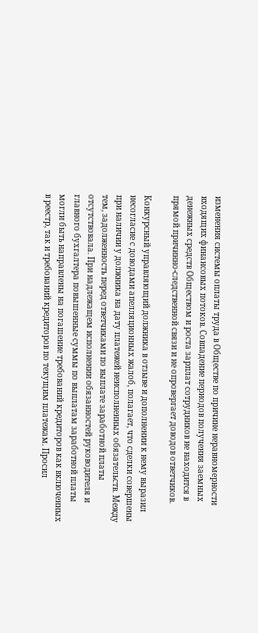изменения системы оплаты труда в Обществе по причине неравномерности входящих финансовых потоков. Совпадение периодов получения заемных денежных средств Обществом и роста зарплат сотрудников не находится в прямой причинно-следственной связи и не опровергает доводов ответчиков.

Конкурсный управляющий должника в отзыве и дополнении к нему выразил несогласие с доводами апелляционных жалоб, полагает, что сделки совершены при наличии у должника на дату платежей неисполненных обязательств. Между тем, задолженность перед ответчиками по выплате заработной платы отсутствовала. При надлежащем исполнении обязанностей руководителя и главного бухгалтера повышенные суммы по выплатам заработной платы могли быть направлены на погашение требований кредиторов как включенных в реестр, так и требований кредиторов по текущим платежам. Просил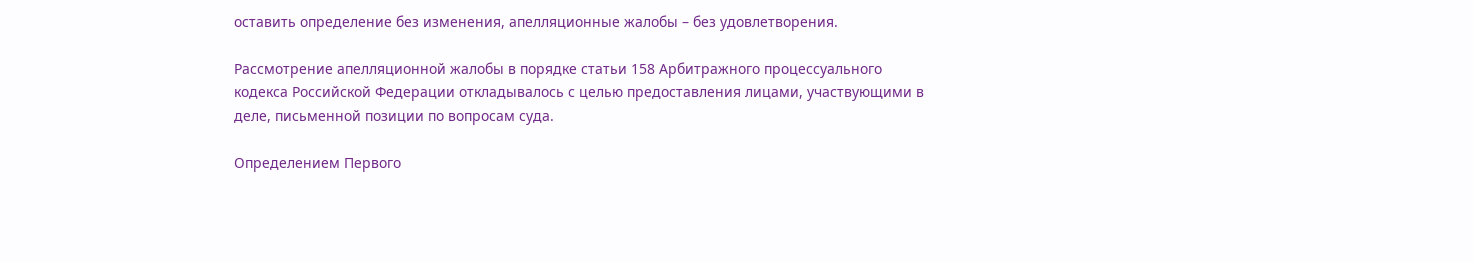оставить определение без изменения, апелляционные жалобы – без удовлетворения.

Рассмотрение апелляционной жалобы в порядке статьи 158 Арбитражного процессуального кодекса Российской Федерации откладывалось с целью предоставления лицами, участвующими в деле, письменной позиции по вопросам суда.

Определением Первого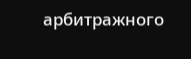арбитражного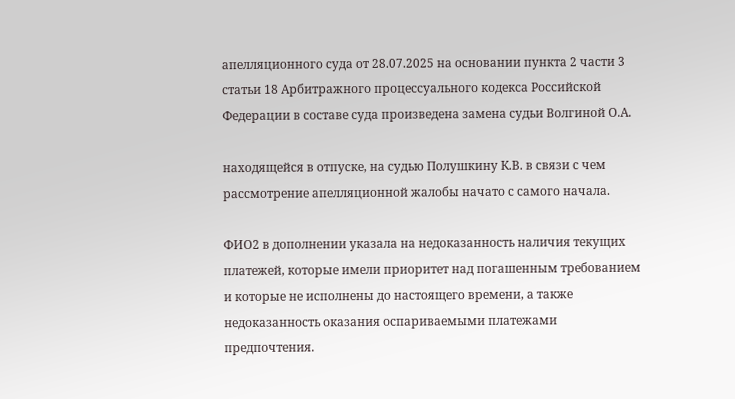апелляционного суда от 28.07.2025 на основании пункта 2 части 3 статьи 18 Арбитражного процессуального кодекса Российской Федерации в составе суда произведена замена судьи Волгиной О.А.

находящейся в отпуске, на судью Полушкину К.В. в связи с чем рассмотрение апелляционной жалобы начато с самого начала.

ФИО2 в дополнении указала на недоказанность наличия текущих платежей, которые имели приоритет над погашенным требованием и которые не исполнены до настоящего времени, а также недоказанность оказания оспариваемыми платежами предпочтения.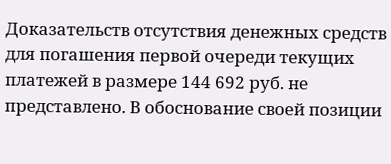Доказательств отсутствия денежных средств для погашения первой очереди текущих платежей в размере 144 692 руб. не представлено. В обоснование своей позиции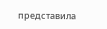представила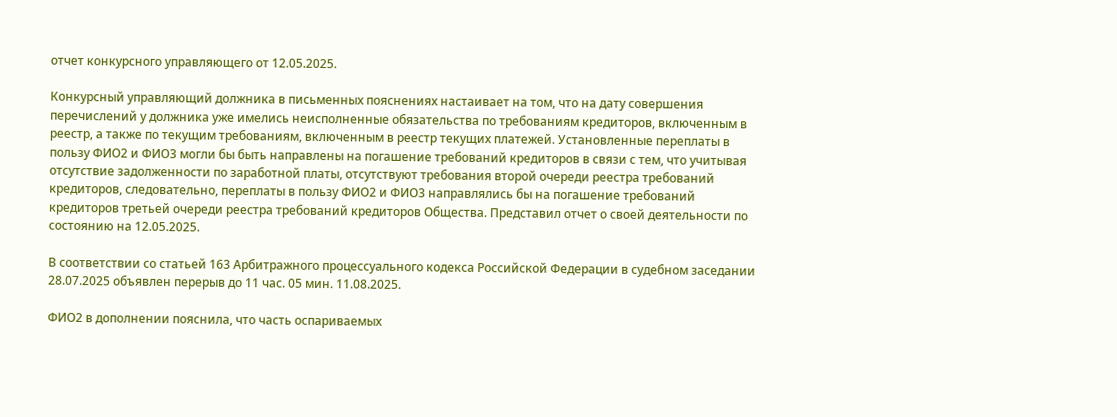отчет конкурсного управляющего от 12.05.2025.

Конкурсный управляющий должника в письменных пояснениях настаивает на том, что на дату совершения перечислений у должника уже имелись неисполненные обязательства по требованиям кредиторов, включенным в реестр, а также по текущим требованиям, включенным в реестр текущих платежей. Установленные переплаты в пользу ФИО2 и ФИО3 могли бы быть направлены на погашение требований кредиторов в связи с тем, что учитывая отсутствие задолженности по заработной платы, отсутствуют требования второй очереди реестра требований кредиторов, следовательно, переплаты в пользу ФИО2 и ФИО3 направлялись бы на погашение требований кредиторов третьей очереди реестра требований кредиторов Общества. Представил отчет о своей деятельности по состоянию на 12.05.2025.

В соответствии со статьей 163 Арбитражного процессуального кодекса Российской Федерации в судебном заседании 28.07.2025 объявлен перерыв до 11 час. 05 мин. 11.08.2025.

ФИО2 в дополнении пояснила, что часть оспариваемых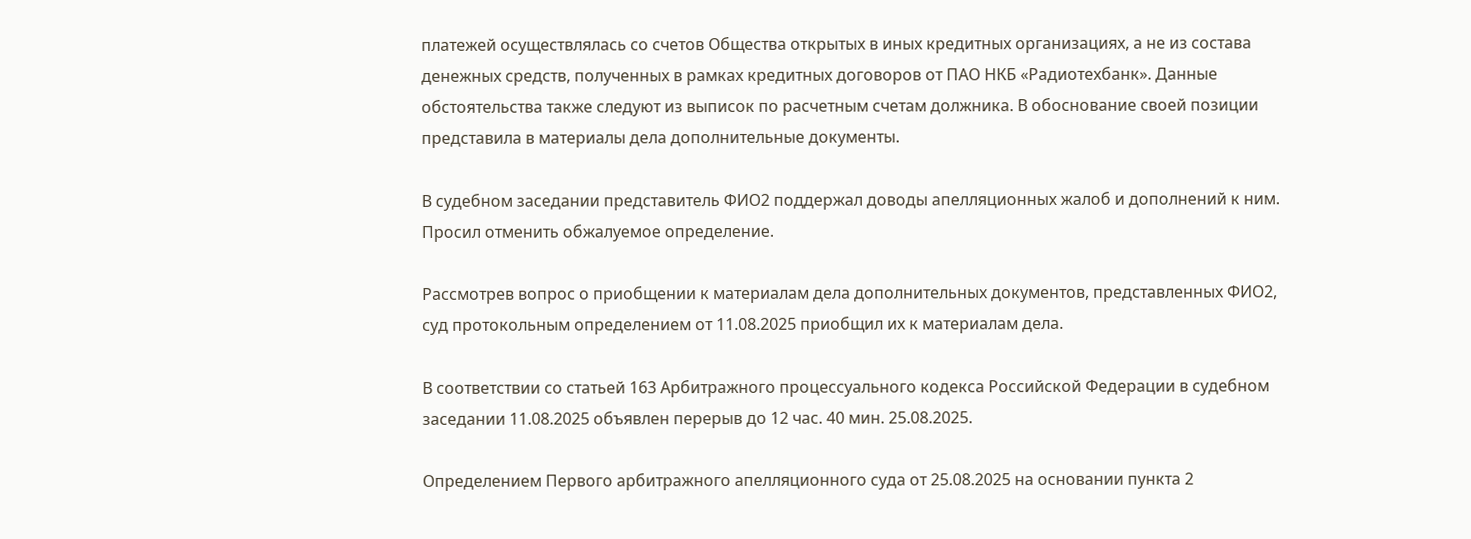платежей осуществлялась со счетов Общества открытых в иных кредитных организациях, а не из состава денежных средств, полученных в рамках кредитных договоров от ПАО НКБ «Радиотехбанк». Данные обстоятельства также следуют из выписок по расчетным счетам должника. В обоснование своей позиции представила в материалы дела дополнительные документы.

В судебном заседании представитель ФИО2 поддержал доводы апелляционных жалоб и дополнений к ним. Просил отменить обжалуемое определение.

Рассмотрев вопрос о приобщении к материалам дела дополнительных документов, представленных ФИО2, суд протокольным определением от 11.08.2025 приобщил их к материалам дела.

В соответствии со статьей 163 Арбитражного процессуального кодекса Российской Федерации в судебном заседании 11.08.2025 объявлен перерыв до 12 час. 40 мин. 25.08.2025.

Определением Первого арбитражного апелляционного суда от 25.08.2025 на основании пункта 2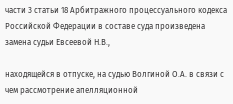части 3 статьи 18 Арбитражного процессуального кодекса Российской Федерации в составе суда произведена замена судьи Евсеевой Н.В.,

находящейся в отпуске, на судью Волгиной О.А. в связи с чем рассмотрение апелляционной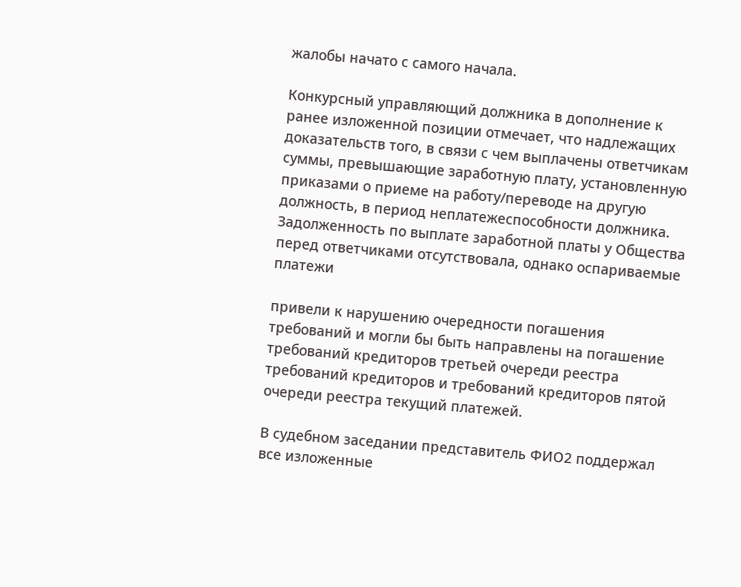жалобы начато с самого начала.

Конкурсный управляющий должника в дополнение к ранее изложенной позиции отмечает, что надлежащих доказательств того, в связи с чем выплачены ответчикам суммы, превышающие заработную плату, установленную приказами о приеме на работу/переводе на другую должность, в период неплатежеспособности должника. Задолженность по выплате заработной платы у Общества перед ответчиками отсутствовала, однако оспариваемые платежи

привели к нарушению очередности погашения требований и могли бы быть направлены на погашение требований кредиторов третьей очереди реестра требований кредиторов и требований кредиторов пятой очереди реестра текущий платежей.

В судебном заседании представитель ФИО2 поддержал все изложенные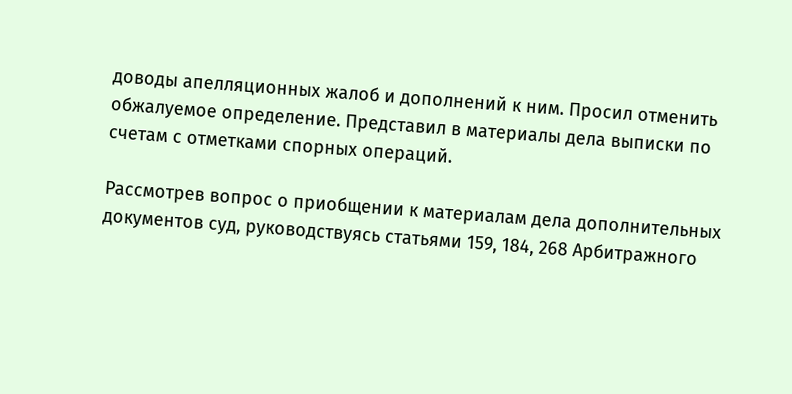доводы апелляционных жалоб и дополнений к ним. Просил отменить обжалуемое определение. Представил в материалы дела выписки по счетам с отметками спорных операций.

Рассмотрев вопрос о приобщении к материалам дела дополнительных документов суд, руководствуясь статьями 159, 184, 268 Арбитражного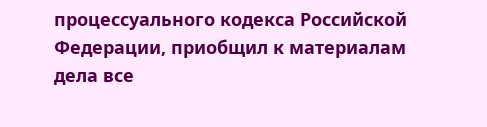процессуального кодекса Российской Федерации, приобщил к материалам дела все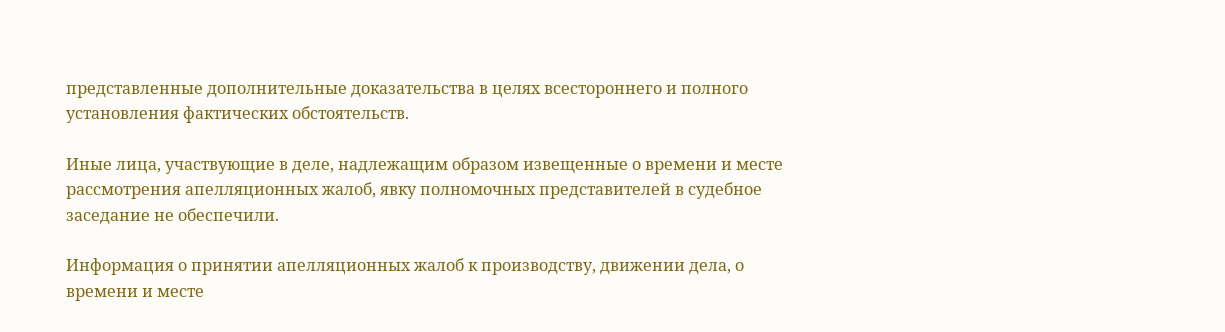представленные дополнительные доказательства в целях всестороннего и полного установления фактических обстоятельств.

Иные лица, участвующие в деле, надлежащим образом извещенные о времени и месте рассмотрения апелляционных жалоб, явку полномочных представителей в судебное заседание не обеспечили.

Информация о принятии апелляционных жалоб к производству, движении дела, о времени и месте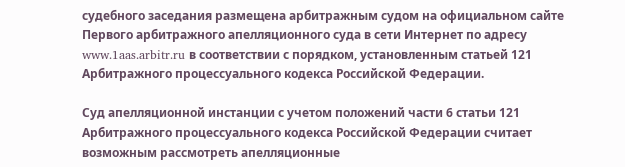судебного заседания размещена арбитражным судом на официальном сайте Первого арбитражного апелляционного суда в сети Интернет по адресу www.1aas.arbitr.ru в соответствии с порядком, установленным статьей 121 Арбитражного процессуального кодекса Российской Федерации.

Суд апелляционной инстанции с учетом положений части 6 статьи 121 Арбитражного процессуального кодекса Российской Федерации считает возможным рассмотреть апелляционные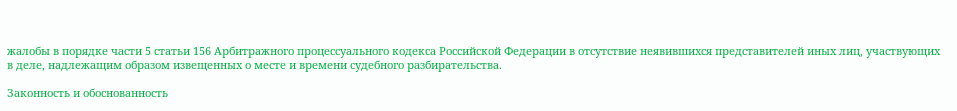жалобы в порядке части 5 статьи 156 Арбитражного процессуального кодекса Российской Федерации в отсутствие неявившихся представителей иных лиц, участвующих в деле, надлежащим образом извещенных о месте и времени судебного разбирательства.

Законность и обоснованность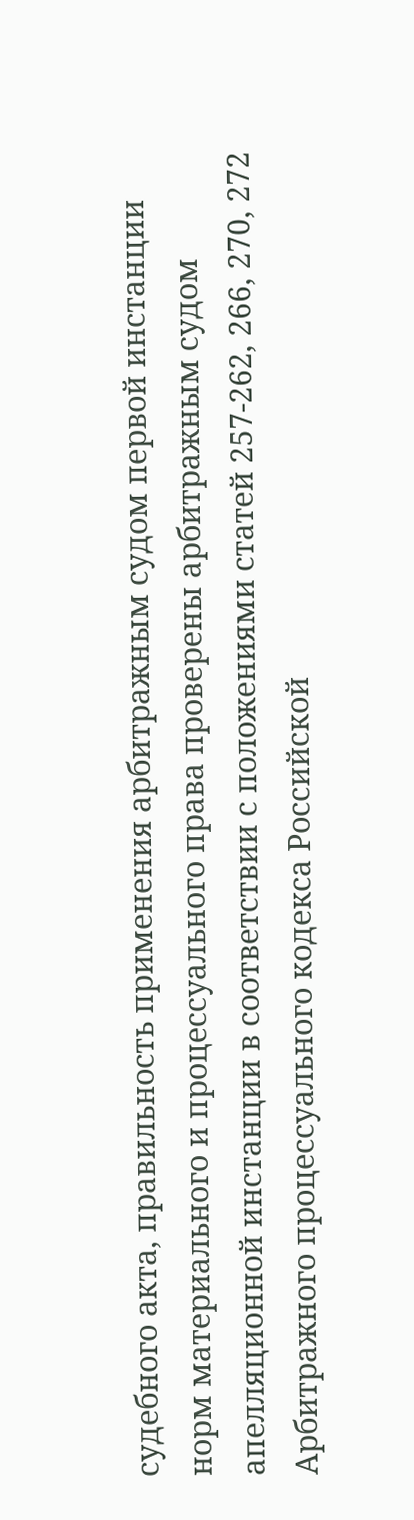судебного акта, правильность применения арбитражным судом первой инстанции норм материального и процессуального права проверены арбитражным судом апелляционной инстанции в соответствии с положениями статей 257-262, 266, 270, 272 Арбитражного процессуального кодекса Российской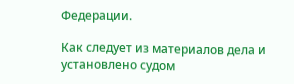Федерации.

Как следует из материалов дела и установлено судом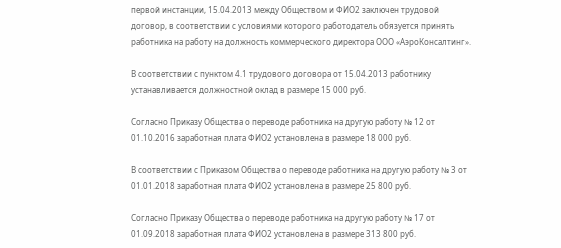первой инстанции, 15.04.2013 между Обществом и ФИО2 заключен трудовой договор, в соответствии с условиями которого работодатель обязуется принять работника на работу на должность коммерческого директора ООО «АэроКонсалтинг».

В соответствии с пунктом 4.1 трудового договора от 15.04.2013 работнику устанавливается должностной оклад в размере 15 000 руб.

Согласно Приказу Общества о переводе работника на другую работу № 12 от 01.10.2016 заработная плата ФИО2 установлена в размере 18 000 руб.

В соответствии с Приказом Общества о переводе работника на другую работу № 3 от 01.01.2018 заработная плата ФИО2 установлена в размере 25 800 руб.

Согласно Приказу Общества о переводе работника на другую работу № 17 от 01.09.2018 заработная плата ФИО2 установлена в размере 313 800 руб.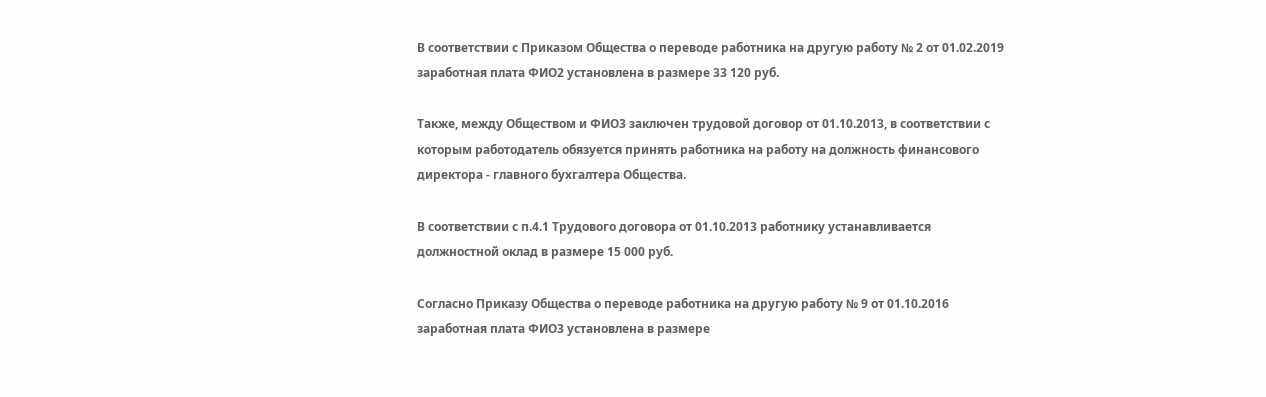В соответствии с Приказом Общества о переводе работника на другую работу № 2 от 01.02.2019 заработная плата ФИО2 установлена в размере 33 120 руб.

Также, между Обществом и ФИО3 заключен трудовой договор от 01.10.2013, в соответствии с которым работодатель обязуется принять работника на работу на должность финансового директора - главного бухгалтера Общества.

В соответствии с п.4.1 Трудового договора от 01.10.2013 работнику устанавливается должностной оклад в размере 15 000 руб.

Согласно Приказу Общества о переводе работника на другую работу № 9 от 01.10.2016 заработная плата ФИО3 установлена в размере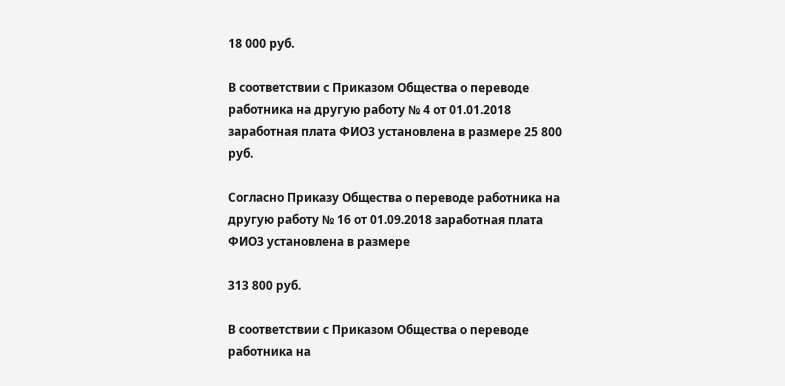18 000 руб.

В соответствии с Приказом Общества о переводе работника на другую работу № 4 от 01.01.2018 заработная плата ФИО3 установлена в размере 25 800 руб.

Согласно Приказу Общества о переводе работника на другую работу № 16 от 01.09.2018 заработная плата ФИО3 установлена в размере

313 800 руб.

В соответствии с Приказом Общества о переводе работника на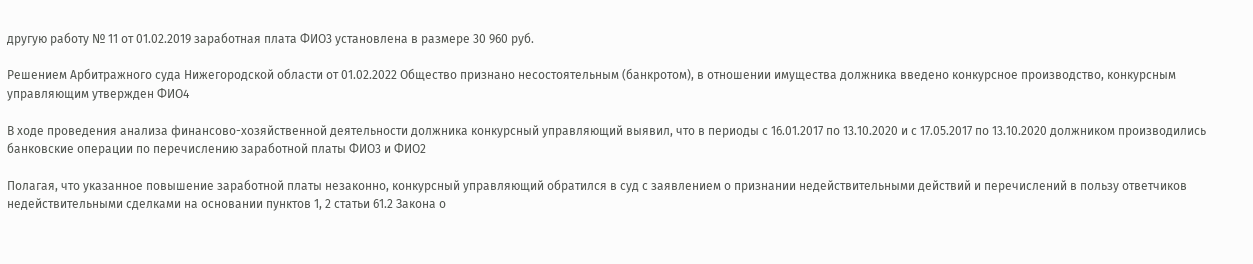другую работу № 11 от 01.02.2019 заработная плата ФИО3 установлена в размере 30 960 руб.

Решением Арбитражного суда Нижегородской области от 01.02.2022 Общество признано несостоятельным (банкротом), в отношении имущества должника введено конкурсное производство, конкурсным управляющим утвержден ФИО4

В ходе проведения анализа финансово-хозяйственной деятельности должника конкурсный управляющий выявил, что в периоды с 16.01.2017 по 13.10.2020 и с 17.05.2017 по 13.10.2020 должником производились банковские операции по перечислению заработной платы ФИО3 и ФИО2

Полагая, что указанное повышение заработной платы незаконно, конкурсный управляющий обратился в суд с заявлением о признании недействительными действий и перечислений в пользу ответчиков недействительными сделками на основании пунктов 1, 2 статьи 61.2 Закона о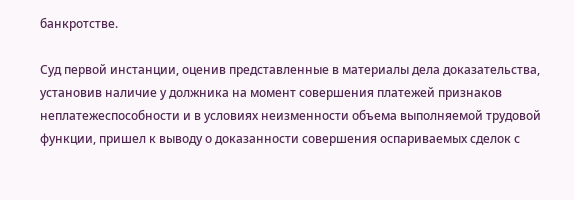банкротстве.

Суд первой инстанции, оценив представленные в материалы дела доказательства, установив наличие у должника на момент совершения платежей признаков неплатежеспособности и в условиях неизменности объема выполняемой трудовой функции, пришел к выводу о доказанности совершения оспариваемых сделок с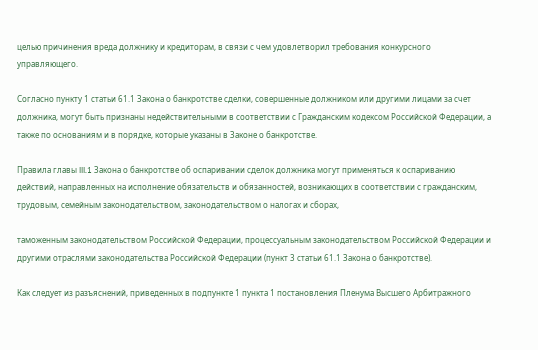целью причинения вреда должнику и кредиторам, в связи с чем удовлетворил требования конкурсного управляющего.

Согласно пункту 1 статьи 61.1 Закона о банкротстве сделки, совершенные должником или другими лицами за счет должника, могут быть признаны недействительными в соответствии с Гражданским кодексом Российской Федерации, а также по основаниям и в порядке, которые указаны в Законе о банкротстве.

Правила главы III.1 Закона о банкротстве об оспаривании сделок должника могут применяться к оспариванию действий, направленных на исполнение обязательств и обязанностей, возникающих в соответствии с гражданским, трудовым, семейным законодательством, законодательством о налогах и сборах,

таможенным законодательством Российской Федерации, процессуальным законодательством Российской Федерации и другими отраслями законодательства Российской Федерации (пункт 3 статьи 61.1 Закона о банкротстве).

Как следует из разъяснений, приведенных в подпункте 1 пункта 1 постановления Пленума Высшего Арбитражного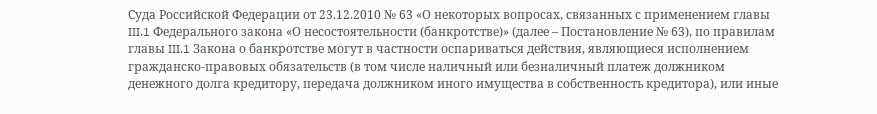Суда Российской Федерации от 23.12.2010 № 63 «О некоторых вопросах, связанных с применением главы III.1 Федерального закона «О несостоятельности (банкротстве)» (далее – Постановление № 63), по правилам главы III.1 Закона о банкротстве могут в частности оспариваться действия, являющиеся исполнением гражданско-правовых обязательств (в том числе наличный или безналичный платеж должником денежного долга кредитору, передача должником иного имущества в собственность кредитора), или иные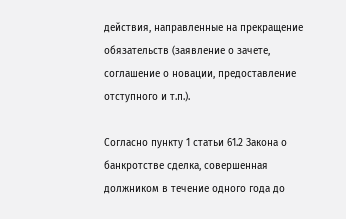действия, направленные на прекращение обязательств (заявление о зачете, соглашение о новации, предоставление отступного и т.п.).

Согласно пункту 1 статьи 61.2 Закона о банкротстве сделка, совершенная должником в течение одного года до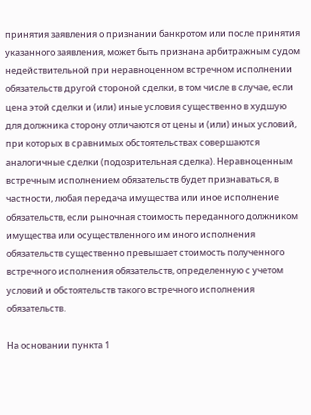принятия заявления о признании банкротом или после принятия указанного заявления, может быть признана арбитражным судом недействительной при неравноценном встречном исполнении обязательств другой стороной сделки, в том числе в случае, если цена этой сделки и (или) иные условия существенно в худшую для должника сторону отличаются от цены и (или) иных условий, при которых в сравнимых обстоятельствах совершаются аналогичные сделки (подозрительная сделка). Неравноценным встречным исполнением обязательств будет признаваться, в частности, любая передача имущества или иное исполнение обязательств, если рыночная стоимость переданного должником имущества или осуществленного им иного исполнения обязательств существенно превышает стоимость полученного встречного исполнения обязательств, определенную с учетом условий и обстоятельств такого встречного исполнения обязательств.

На основании пункта 1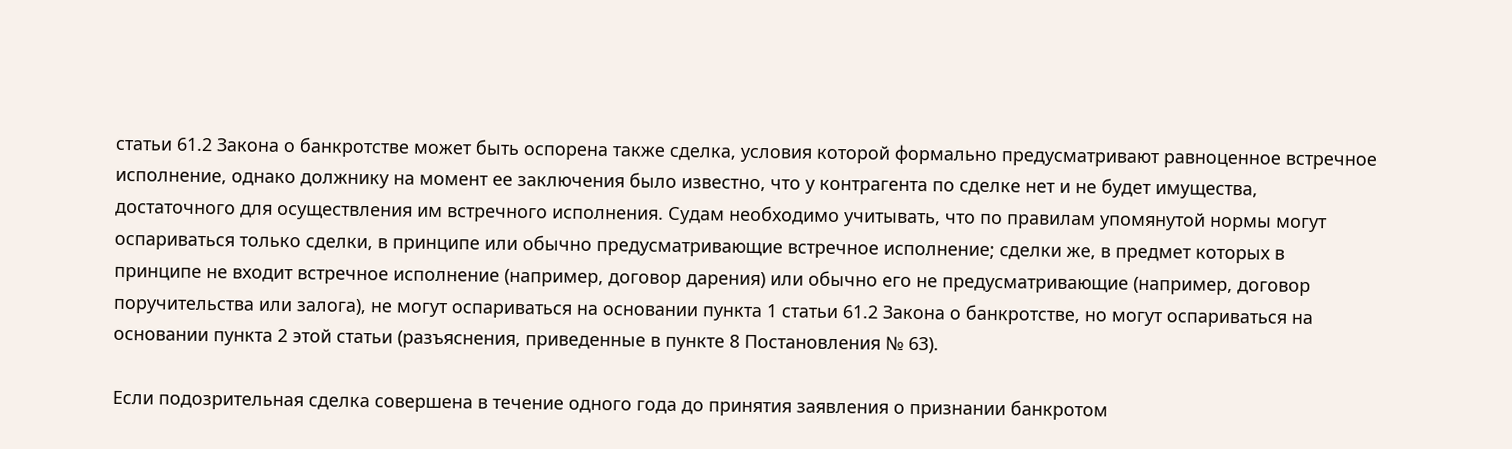статьи 61.2 Закона о банкротстве может быть оспорена также сделка, условия которой формально предусматривают равноценное встречное исполнение, однако должнику на момент ее заключения было известно, что у контрагента по сделке нет и не будет имущества, достаточного для осуществления им встречного исполнения. Судам необходимо учитывать, что по правилам упомянутой нормы могут оспариваться только сделки, в принципе или обычно предусматривающие встречное исполнение; сделки же, в предмет которых в принципе не входит встречное исполнение (например, договор дарения) или обычно его не предусматривающие (например, договор поручительства или залога), не могут оспариваться на основании пункта 1 статьи 61.2 Закона о банкротстве, но могут оспариваться на основании пункта 2 этой статьи (разъяснения, приведенные в пункте 8 Постановления № 63).

Если подозрительная сделка совершена в течение одного года до принятия заявления о признании банкротом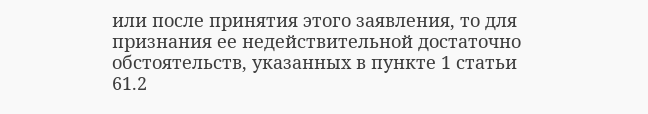или после принятия этого заявления, то для признания ее недействительной достаточно обстоятельств, указанных в пункте 1 статьи 61.2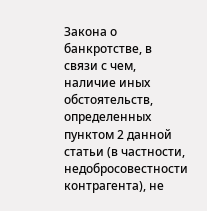Закона о банкротстве, в связи с чем, наличие иных обстоятельств, определенных пунктом 2 данной статьи (в частности, недобросовестности контрагента), не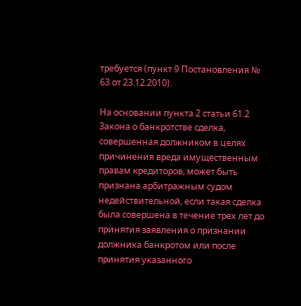требуется (пункт 9 Постановления № 63 от 23.12.2010).

На основании пункта 2 статьи 61.2 Закона о банкротстве сделка, совершенная должником в целях причинения вреда имущественным правам кредиторов, может быть признана арбитражным судом недействительной, если такая сделка была совершена в течение трех лет до принятия заявления о признании должника банкротом или после принятия указанного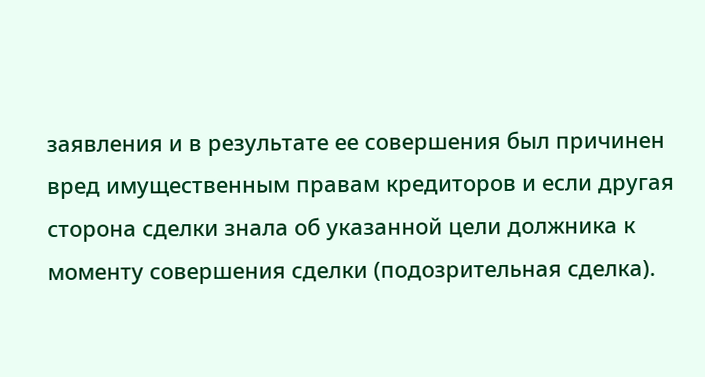заявления и в результате ее совершения был причинен вред имущественным правам кредиторов и если другая сторона сделки знала об указанной цели должника к моменту совершения сделки (подозрительная сделка).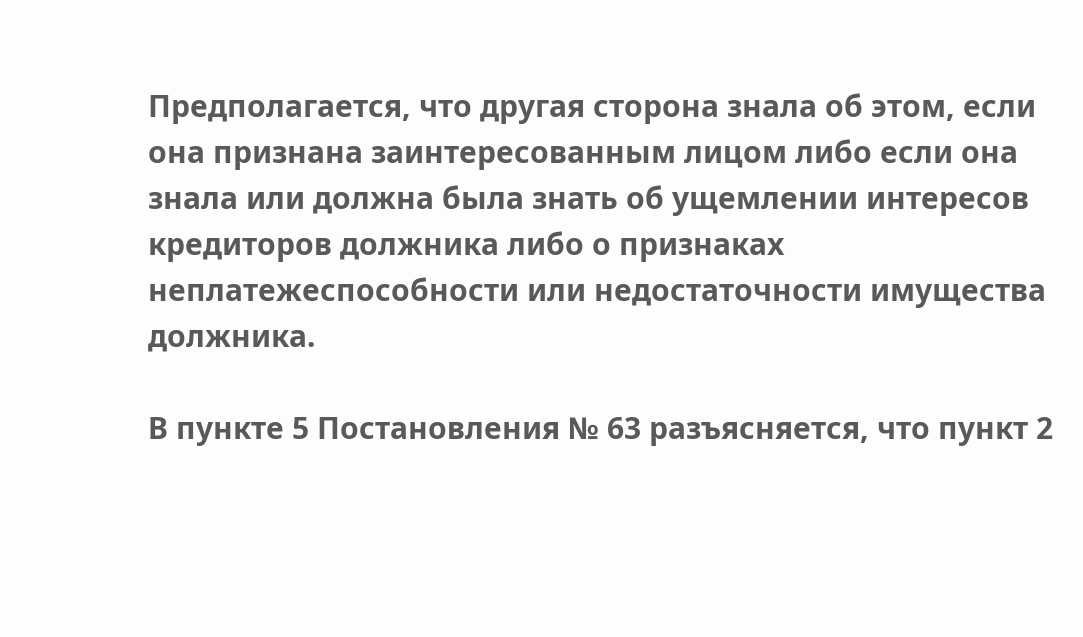Предполагается, что другая сторона знала об этом, если она признана заинтересованным лицом либо если она знала или должна была знать об ущемлении интересов кредиторов должника либо о признаках неплатежеспособности или недостаточности имущества должника.

В пункте 5 Постановления № 63 разъясняется, что пункт 2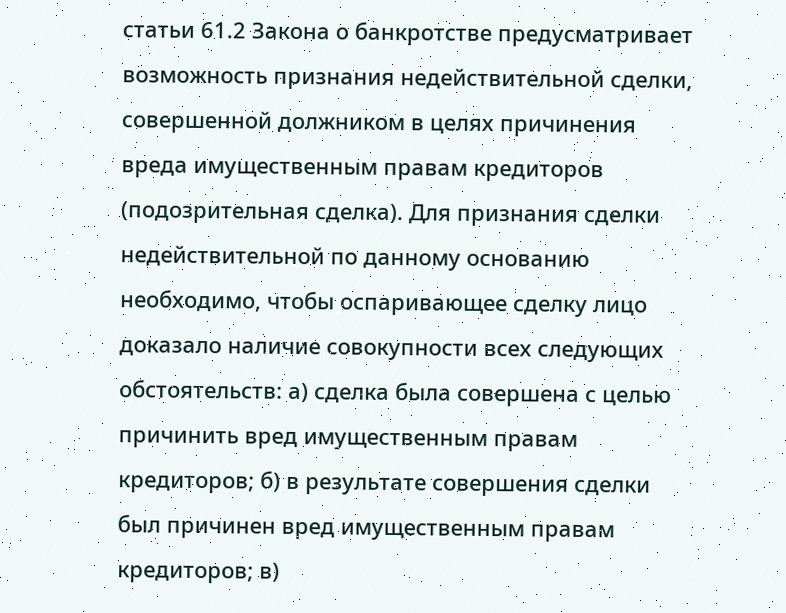статьи 61.2 Закона о банкротстве предусматривает возможность признания недействительной сделки, совершенной должником в целях причинения вреда имущественным правам кредиторов (подозрительная сделка). Для признания сделки недействительной по данному основанию необходимо, чтобы оспаривающее сделку лицо доказало наличие совокупности всех следующих обстоятельств: а) сделка была совершена с целью причинить вред имущественным правам кредиторов; б) в результате совершения сделки был причинен вред имущественным правам кредиторов; в)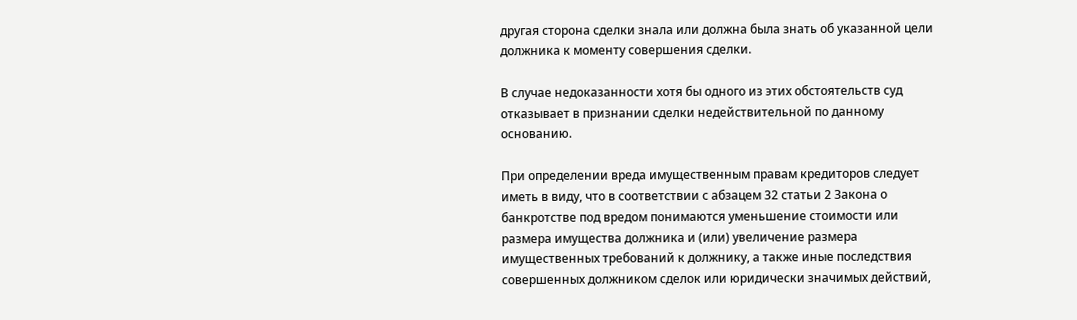другая сторона сделки знала или должна была знать об указанной цели должника к моменту совершения сделки.

В случае недоказанности хотя бы одного из этих обстоятельств суд отказывает в признании сделки недействительной по данному основанию.

При определении вреда имущественным правам кредиторов следует иметь в виду, что в соответствии с абзацем 32 статьи 2 Закона о банкротстве под вредом понимаются уменьшение стоимости или размера имущества должника и (или) увеличение размера имущественных требований к должнику, а также иные последствия совершенных должником сделок или юридически значимых действий,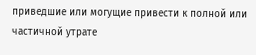приведшие или могущие привести к полной или частичной утрате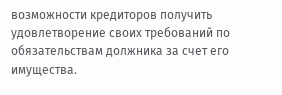возможности кредиторов получить удовлетворение своих требований по обязательствам должника за счет его имущества.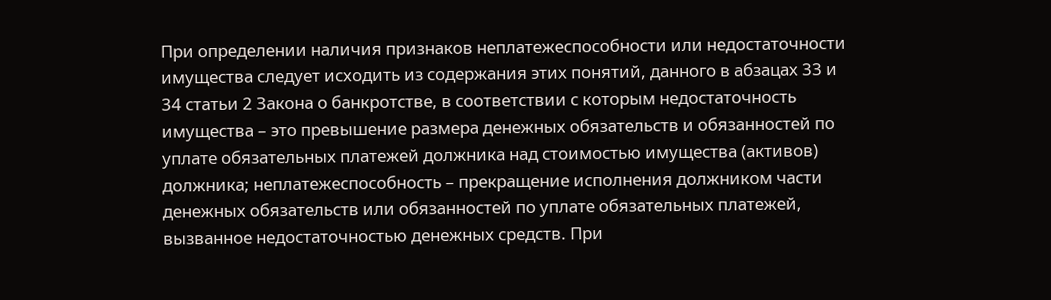При определении наличия признаков неплатежеспособности или недостаточности имущества следует исходить из содержания этих понятий, данного в абзацах 33 и 34 статьи 2 Закона о банкротстве, в соответствии с которым недостаточность имущества – это превышение размера денежных обязательств и обязанностей по уплате обязательных платежей должника над стоимостью имущества (активов) должника; неплатежеспособность – прекращение исполнения должником части денежных обязательств или обязанностей по уплате обязательных платежей, вызванное недостаточностью денежных средств. При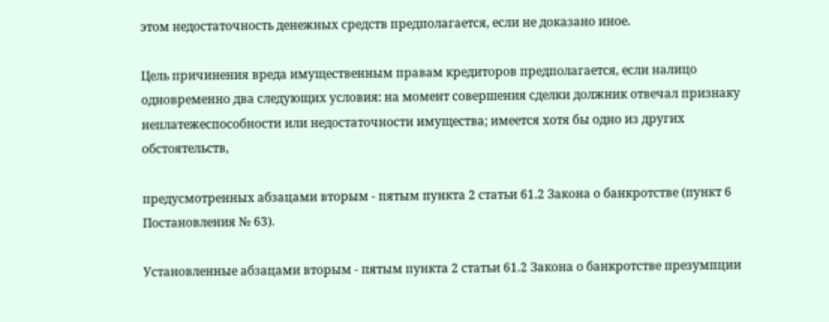этом недостаточность денежных средств предполагается, если не доказано иное.

Цель причинения вреда имущественным правам кредиторов предполагается, если налицо одновременно два следующих условия: на момент совершения сделки должник отвечал признаку неплатежеспособности или недостаточности имущества; имеется хотя бы одно из других обстоятельств,

предусмотренных абзацами вторым - пятым пункта 2 статьи 61.2 Закона о банкротстве (пункт 6 Постановления № 63).

Установленные абзацами вторым - пятым пункта 2 статьи 61.2 Закона о банкротстве презумпции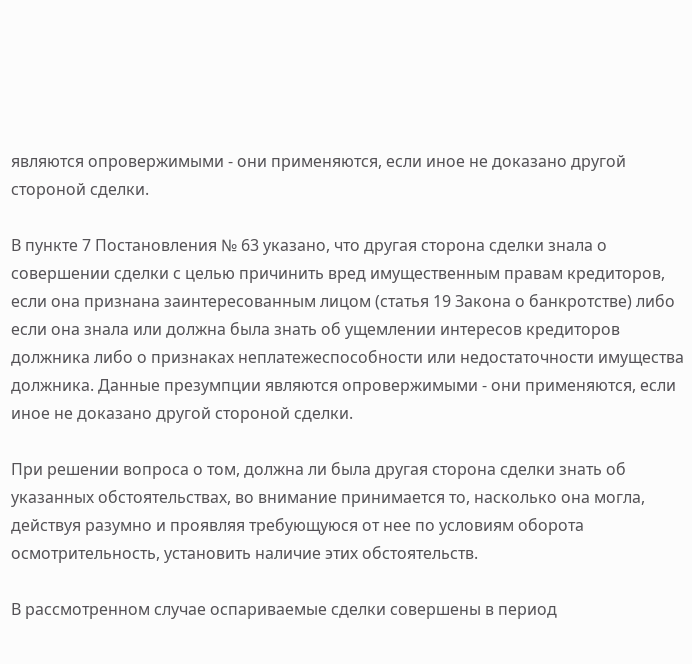являются опровержимыми - они применяются, если иное не доказано другой стороной сделки.

В пункте 7 Постановления № 63 указано, что другая сторона сделки знала о совершении сделки с целью причинить вред имущественным правам кредиторов, если она признана заинтересованным лицом (статья 19 Закона о банкротстве) либо если она знала или должна была знать об ущемлении интересов кредиторов должника либо о признаках неплатежеспособности или недостаточности имущества должника. Данные презумпции являются опровержимыми - они применяются, если иное не доказано другой стороной сделки.

При решении вопроса о том, должна ли была другая сторона сделки знать об указанных обстоятельствах, во внимание принимается то, насколько она могла, действуя разумно и проявляя требующуюся от нее по условиям оборота осмотрительность, установить наличие этих обстоятельств.

В рассмотренном случае оспариваемые сделки совершены в период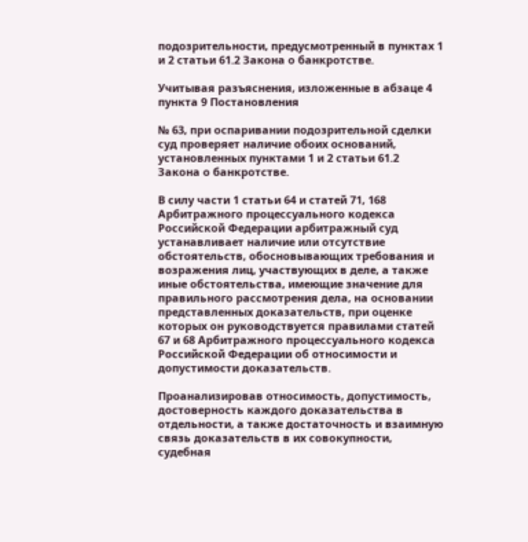подозрительности, предусмотренный в пунктах 1 и 2 статьи 61.2 Закона о банкротстве.

Учитывая разъяснения, изложенные в абзаце 4 пункта 9 Постановления

№ 63, при оспаривании подозрительной сделки суд проверяет наличие обоих оснований, установленных пунктами 1 и 2 статьи 61.2 Закона о банкротстве.

В силу части 1 статьи 64 и статей 71, 168 Арбитражного процессуального кодекса Российской Федерации арбитражный суд устанавливает наличие или отсутствие обстоятельств, обосновывающих требования и возражения лиц, участвующих в деле, а также иные обстоятельства, имеющие значение для правильного рассмотрения дела, на основании представленных доказательств, при оценке которых он руководствуется правилами статей 67 и 68 Арбитражного процессуального кодекса Российской Федерации об относимости и допустимости доказательств.

Проанализировав относимость, допустимость, достоверность каждого доказательства в отдельности, а также достаточность и взаимную связь доказательств в их совокупности, судебная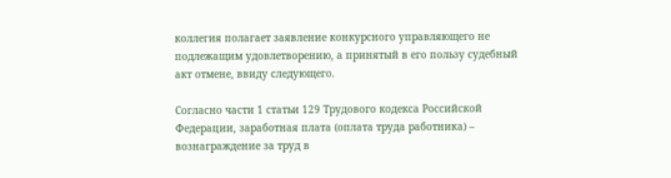коллегия полагает заявление конкурсного управляющего не подлежащим удовлетворению, а принятый в его пользу судебный акт отмене, ввиду следующего.

Согласно части 1 статьи 129 Трудового кодекса Российской Федерации, заработная плата (оплата труда работника) – вознаграждение за труд в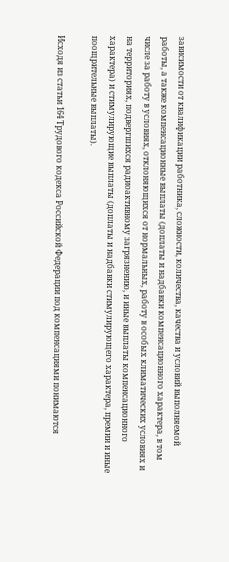зависимости от квалификации работника, сложности, количества, качества и условий выполняемой работы, а также компенсационные выплаты (доплаты и надбавки компенсационного характера, в том числе за работу в условиях, отклоняющихся от нормальных, работу в особых климатических условиях и на территориях, подвергшихся радиоактивному загрязнению, и иные выплаты компенсационного характера) и стимулирующие выплаты (доплаты и надбавки стимулирующего характера, премии и иные поощрительные выплаты).

Исходя из статьи 164 Трудового кодекса Российской Федерации под компенсациями понимаются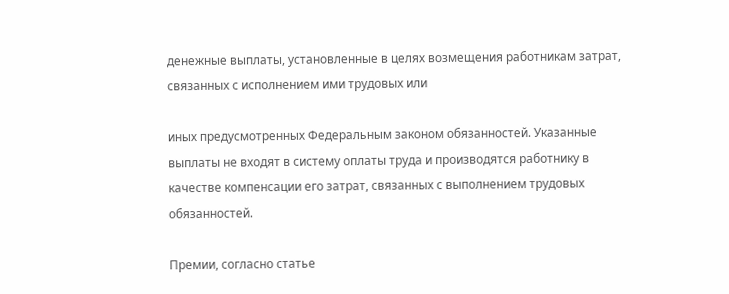денежные выплаты, установленные в целях возмещения работникам затрат, связанных с исполнением ими трудовых или

иных предусмотренных Федеральным законом обязанностей. Указанные выплаты не входят в систему оплаты труда и производятся работнику в качестве компенсации его затрат, связанных с выполнением трудовых обязанностей.

Премии, согласно статье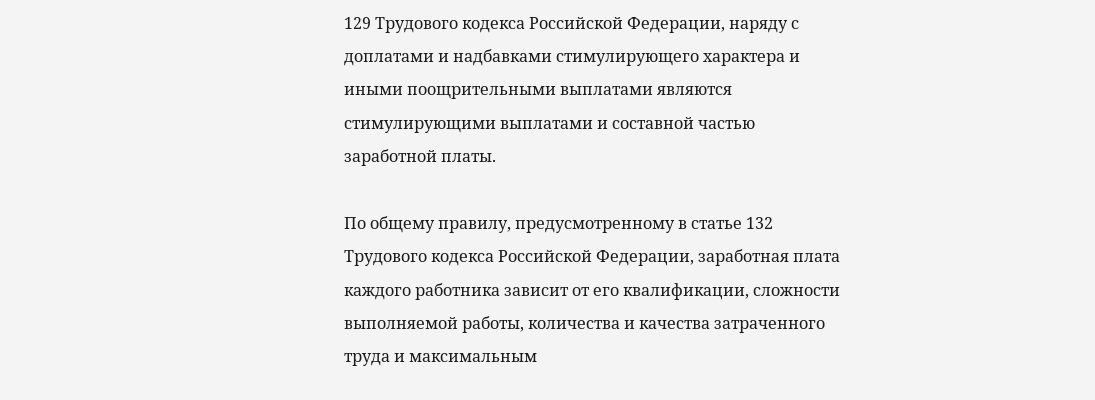129 Трудового кодекса Российской Федерации, наряду с доплатами и надбавками стимулирующего характера и иными поощрительными выплатами являются стимулирующими выплатами и составной частью заработной платы.

По общему правилу, предусмотренному в статье 132 Трудового кодекса Российской Федерации, заработная плата каждого работника зависит от его квалификации, сложности выполняемой работы, количества и качества затраченного труда и максимальным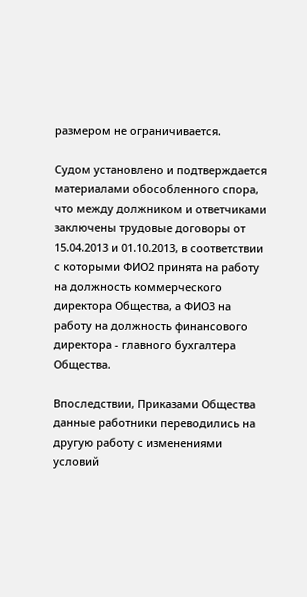размером не ограничивается.

Судом установлено и подтверждается материалами обособленного спора, что между должником и ответчиками заключены трудовые договоры от 15.04.2013 и 01.10.2013, в соответствии с которыми ФИО2 принята на работу на должность коммерческого директора Общества, а ФИО3 на работу на должность финансового директора - главного бухгалтера Общества.

Впоследствии, Приказами Общества данные работники переводились на другую работу с изменениями условий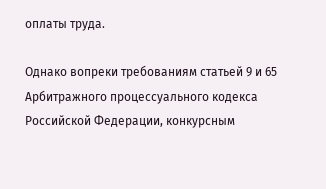оплаты труда.

Однако вопреки требованиям статьей 9 и 65 Арбитражного процессуального кодекса Российской Федерации, конкурсным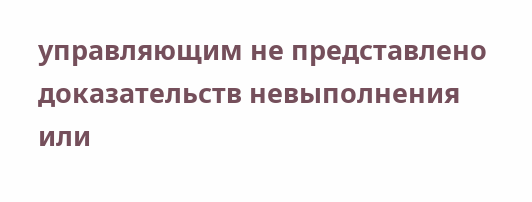управляющим не представлено доказательств невыполнения или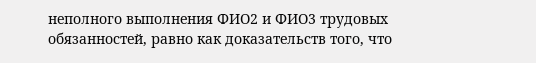неполного выполнения ФИО2 и ФИО3 трудовых обязанностей, равно как доказательств того, что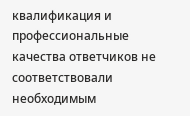квалификация и профессиональные качества ответчиков не соответствовали необходимым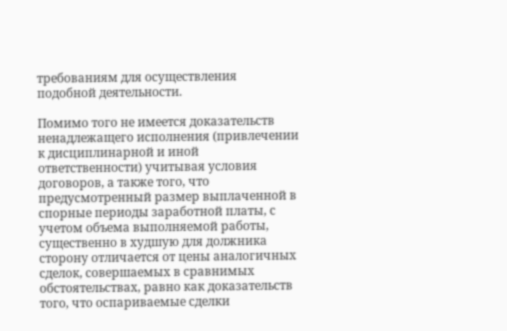требованиям для осуществления подобной деятельности.

Помимо того не имеется доказательств ненадлежащего исполнения (привлечении к дисциплинарной и иной ответственности) учитывая условия договоров, а также того, что предусмотренный размер выплаченной в спорные периоды заработной платы, с учетом объема выполняемой работы, существенно в худшую для должника сторону отличается от цены аналогичных сделок, совершаемых в сравнимых обстоятельствах, равно как доказательств того, что оспариваемые сделки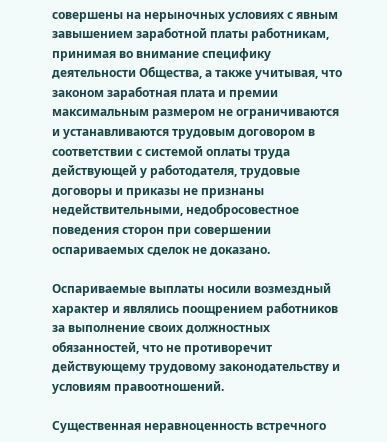совершены на нерыночных условиях с явным завышением заработной платы работникам, принимая во внимание специфику деятельности Общества, а также учитывая, что законом заработная плата и премии максимальным размером не ограничиваются и устанавливаются трудовым договором в соответствии с системой оплаты труда действующей у работодателя, трудовые договоры и приказы не признаны недействительными, недобросовестное поведения сторон при совершении оспариваемых сделок не доказано.

Оспариваемые выплаты носили возмездный характер и являлись поощрением работников за выполнение своих должностных обязанностей, что не противоречит действующему трудовому законодательству и условиям правоотношений.

Существенная неравноценность встречного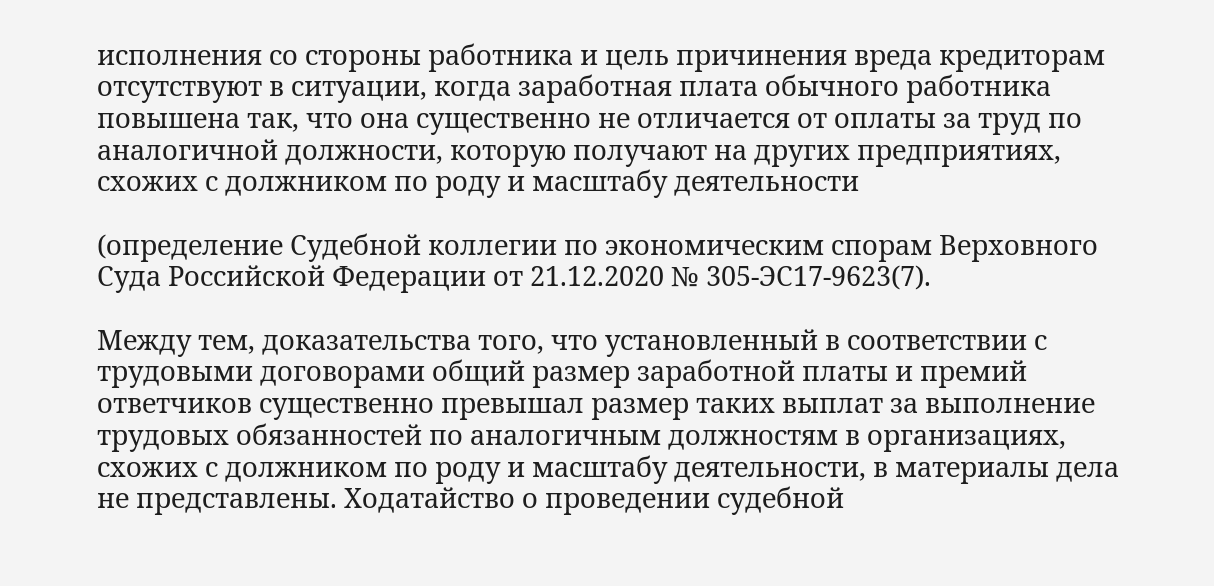исполнения со стороны работника и цель причинения вреда кредиторам отсутствуют в ситуации, когда заработная плата обычного работника повышена так, что она существенно не отличается от оплаты за труд по аналогичной должности, которую получают на других предприятиях, схожих с должником по роду и масштабу деятельности

(определение Судебной коллегии по экономическим спорам Верховного Суда Российской Федерации от 21.12.2020 № 305-ЭС17-9623(7).

Между тем, доказательства того, что установленный в соответствии с трудовыми договорами общий размер заработной платы и премий ответчиков существенно превышал размер таких выплат за выполнение трудовых обязанностей по аналогичным должностям в организациях, схожих с должником по роду и масштабу деятельности, в материалы дела не представлены. Ходатайство о проведении судебной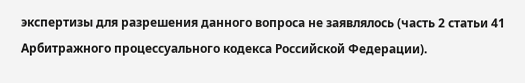экспертизы для разрешения данного вопроса не заявлялось (часть 2 статьи 41 Арбитражного процессуального кодекса Российской Федерации).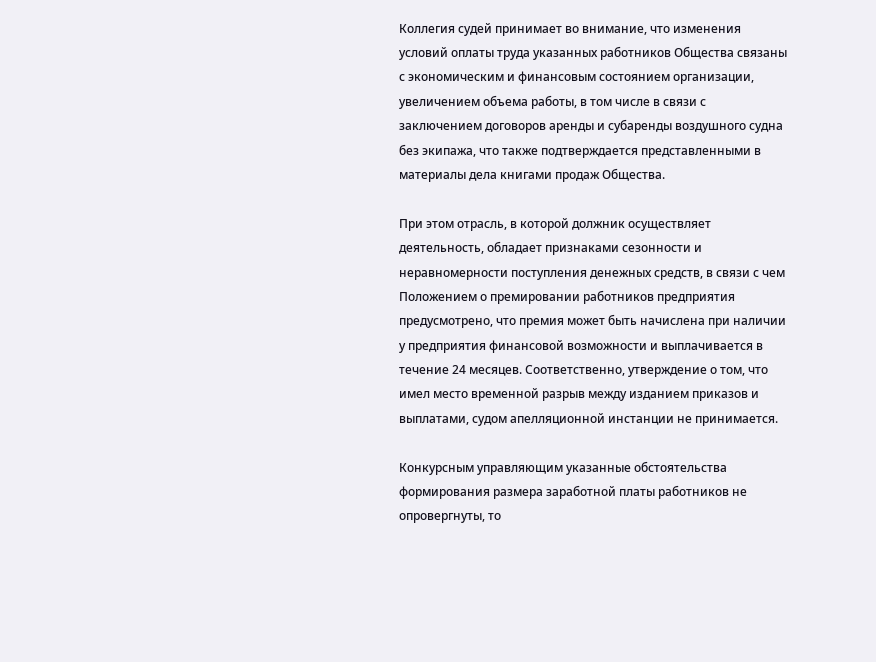Коллегия судей принимает во внимание, что изменения условий оплаты труда указанных работников Общества связаны с экономическим и финансовым состоянием организации, увеличением объема работы, в том числе в связи с заключением договоров аренды и субаренды воздушного судна без экипажа, что также подтверждается представленными в материалы дела книгами продаж Общества.

При этом отрасль, в которой должник осуществляет деятельность, обладает признаками сезонности и неравномерности поступления денежных средств, в связи с чем Положением о премировании работников предприятия предусмотрено, что премия может быть начислена при наличии у предприятия финансовой возможности и выплачивается в течение 24 месяцев. Соответственно, утверждение о том, что имел место временной разрыв между изданием приказов и выплатами, судом апелляционной инстанции не принимается.

Конкурсным управляющим указанные обстоятельства формирования размера заработной платы работников не опровергнуты, то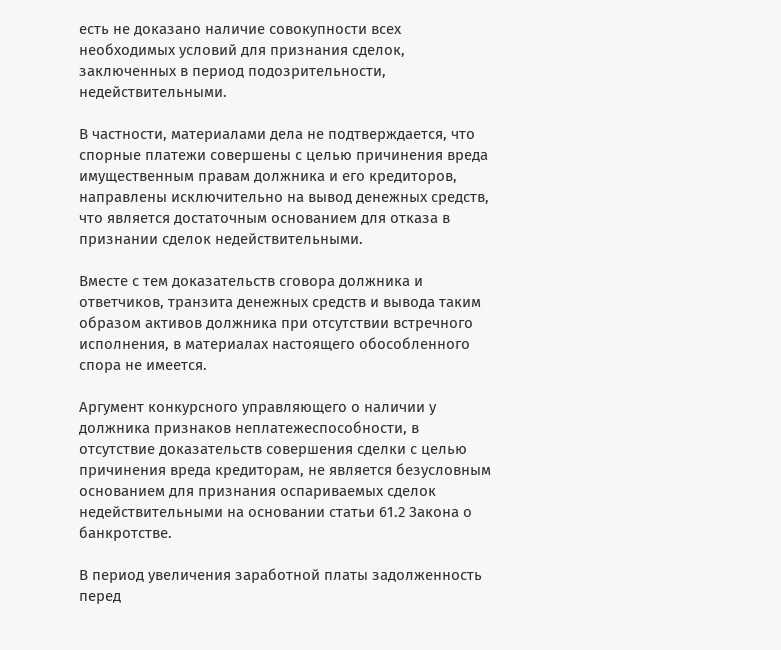есть не доказано наличие совокупности всех необходимых условий для признания сделок, заключенных в период подозрительности, недействительными.

В частности, материалами дела не подтверждается, что спорные платежи совершены с целью причинения вреда имущественным правам должника и его кредиторов, направлены исключительно на вывод денежных средств, что является достаточным основанием для отказа в признании сделок недействительными.

Вместе с тем доказательств сговора должника и ответчиков, транзита денежных средств и вывода таким образом активов должника при отсутствии встречного исполнения, в материалах настоящего обособленного спора не имеется.

Аргумент конкурсного управляющего о наличии у должника признаков неплатежеспособности, в отсутствие доказательств совершения сделки с целью причинения вреда кредиторам, не является безусловным основанием для признания оспариваемых сделок недействительными на основании статьи 61.2 Закона о банкротстве.

В период увеличения заработной платы задолженность перед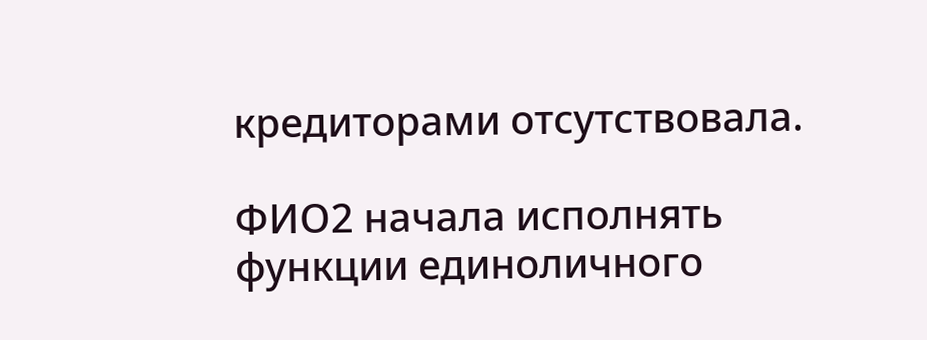кредиторами отсутствовала.

ФИО2 начала исполнять функции единоличного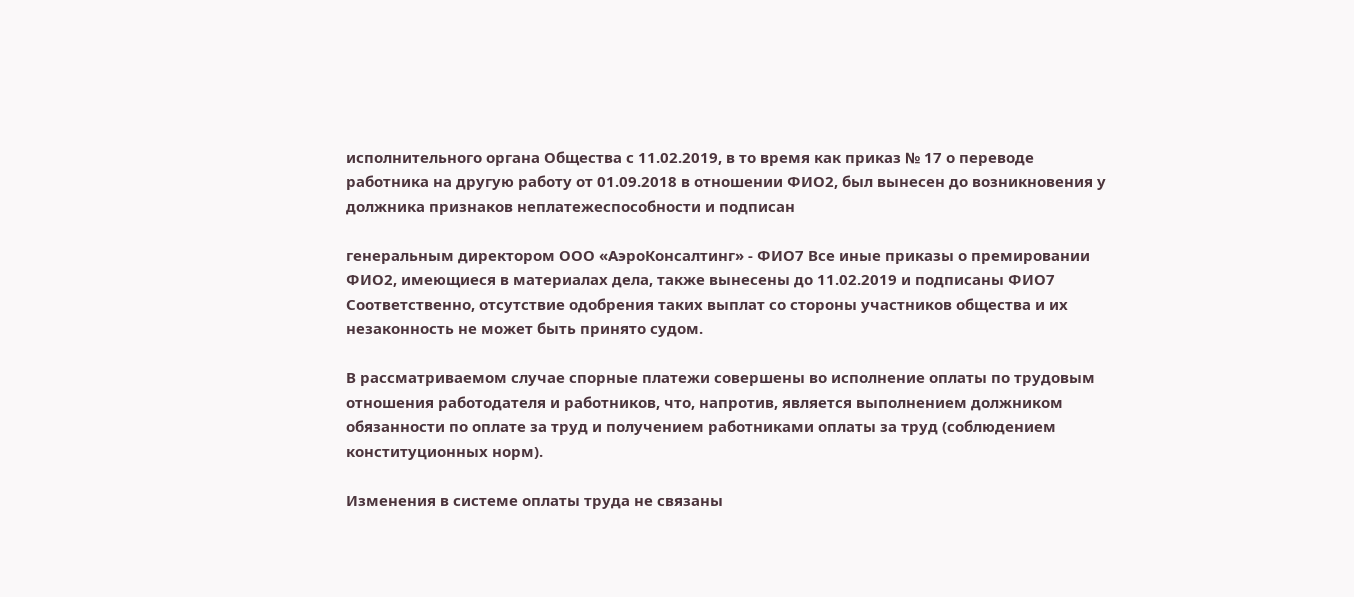исполнительного органа Общества с 11.02.2019, в то время как приказ № 17 о переводе работника на другую работу от 01.09.2018 в отношении ФИО2, был вынесен до возникновения у должника признаков неплатежеспособности и подписан

генеральным директором ООО «АэроКонсалтинг» - ФИО7 Все иные приказы о премировании ФИО2, имеющиеся в материалах дела, также вынесены до 11.02.2019 и подписаны ФИО7 Соответственно, отсутствие одобрения таких выплат со стороны участников общества и их незаконность не может быть принято судом.

В рассматриваемом случае спорные платежи совершены во исполнение оплаты по трудовым отношения работодателя и работников, что, напротив, является выполнением должником обязанности по оплате за труд и получением работниками оплаты за труд (соблюдением конституционных норм).

Изменения в системе оплаты труда не связаны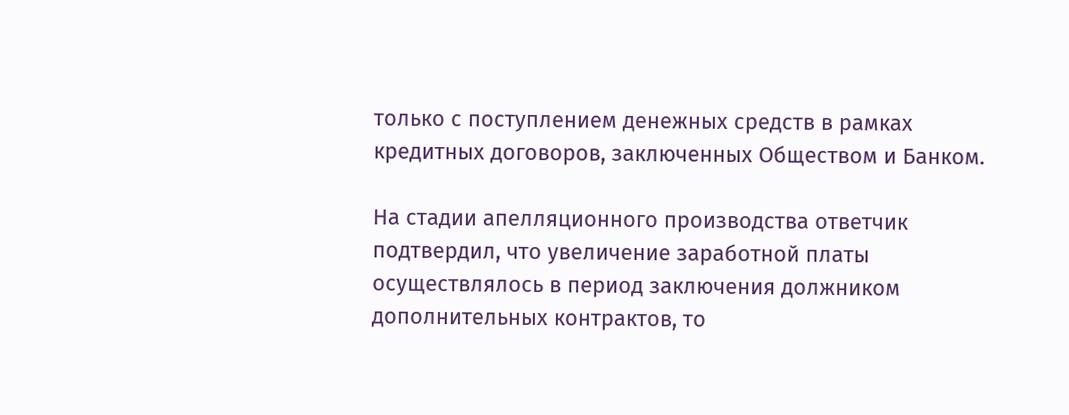только с поступлением денежных средств в рамках кредитных договоров, заключенных Обществом и Банком.

На стадии апелляционного производства ответчик подтвердил, что увеличение заработной платы осуществлялось в период заключения должником дополнительных контрактов, то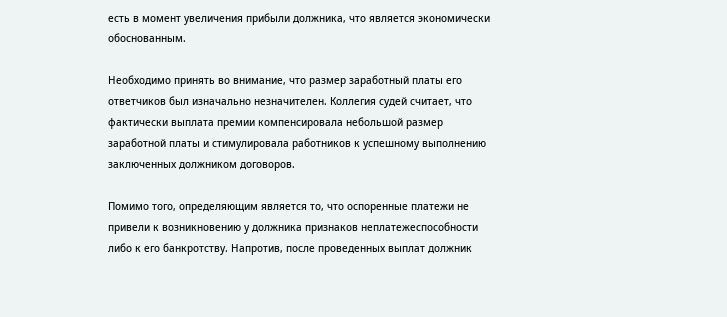есть в момент увеличения прибыли должника, что является экономически обоснованным.

Необходимо принять во внимание, что размер заработный платы его ответчиков был изначально незначителен. Коллегия судей считает, что фактически выплата премии компенсировала небольшой размер заработной платы и стимулировала работников к успешному выполнению заключенных должником договоров.

Помимо того, определяющим является то, что оспоренные платежи не привели к возникновению у должника признаков неплатежеспособности либо к его банкротству. Напротив, после проведенных выплат должник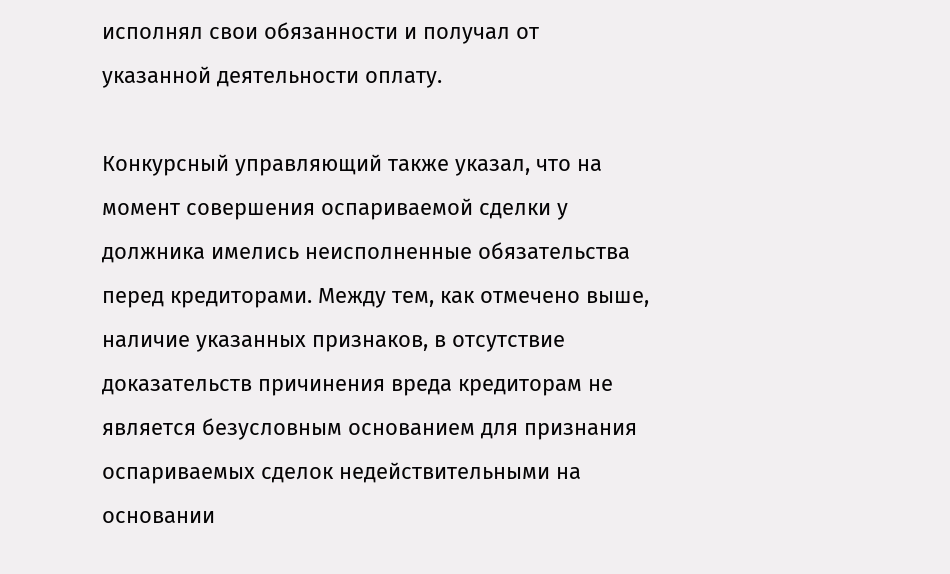исполнял свои обязанности и получал от указанной деятельности оплату.

Конкурсный управляющий также указал, что на момент совершения оспариваемой сделки у должника имелись неисполненные обязательства перед кредиторами. Между тем, как отмечено выше, наличие указанных признаков, в отсутствие доказательств причинения вреда кредиторам не является безусловным основанием для признания оспариваемых сделок недействительными на основании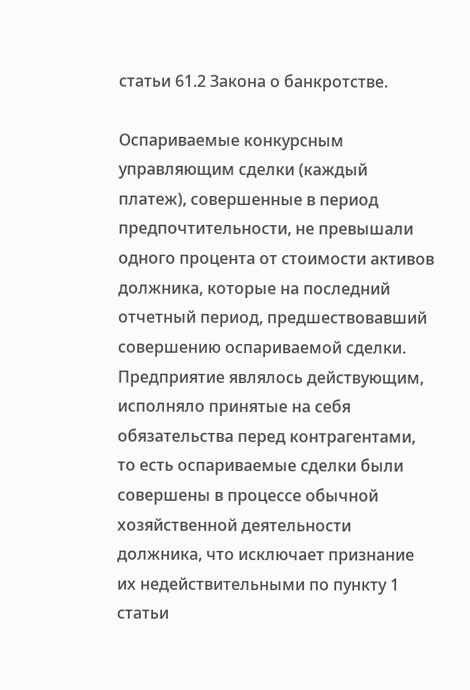статьи 61.2 Закона о банкротстве.

Оспариваемые конкурсным управляющим сделки (каждый платеж), совершенные в период предпочтительности, не превышали одного процента от стоимости активов должника, которые на последний отчетный период, предшествовавший совершению оспариваемой сделки. Предприятие являлось действующим, исполняло принятые на себя обязательства перед контрагентами, то есть оспариваемые сделки были совершены в процессе обычной хозяйственной деятельности должника, что исключает признание их недействительными по пункту 1 статьи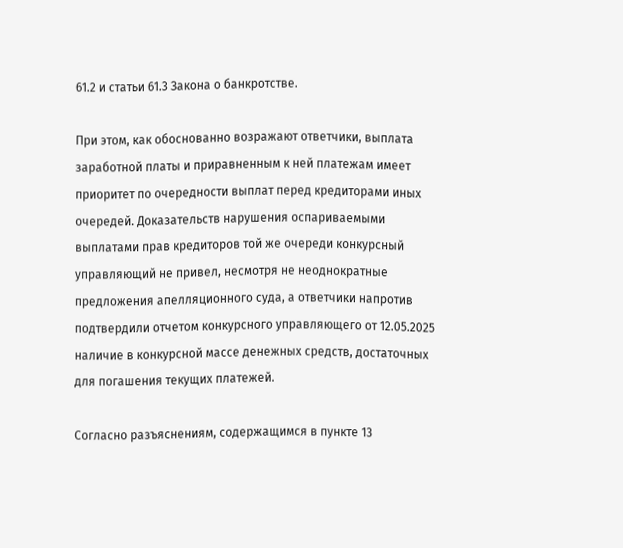61.2 и статьи 61.3 Закона о банкротстве.

При этом, как обоснованно возражают ответчики, выплата заработной платы и приравненным к ней платежам имеет приоритет по очередности выплат перед кредиторами иных очередей. Доказательств нарушения оспариваемыми выплатами прав кредиторов той же очереди конкурсный управляющий не привел, несмотря не неоднократные предложения апелляционного суда, а ответчики напротив подтвердили отчетом конкурсного управляющего от 12.05.2025 наличие в конкурсной массе денежных средств, достаточных для погашения текущих платежей.

Согласно разъяснениям, содержащимся в пункте 13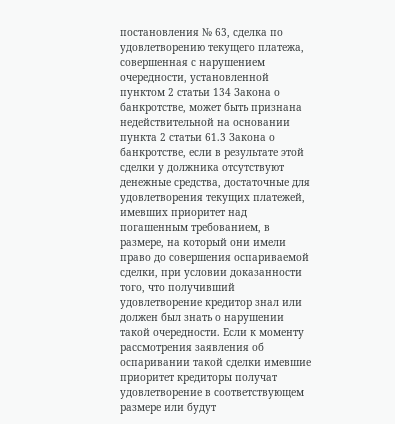постановления № 63, сделка по удовлетворению текущего платежа, совершенная с нарушением очередности, установленной пунктом 2 статьи 134 Закона о банкротстве, может быть признана недействительной на основании пункта 2 статьи 61.3 Закона о банкротстве, если в результате этой сделки у должника отсутствуют денежные средства, достаточные для удовлетворения текущих платежей, имевших приоритет над погашенным требованием, в размере, на который они имели право до совершения оспариваемой сделки, при условии доказанности того, что получивший удовлетворение кредитор знал или должен был знать о нарушении такой очередности. Если к моменту рассмотрения заявления об оспаривании такой сделки имевшие приоритет кредиторы получат удовлетворение в соответствующем размере или будут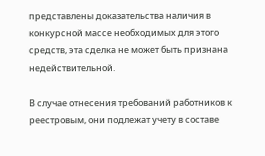представлены доказательства наличия в конкурсной массе необходимых для этого средств, эта сделка не может быть признана недействительной.

В случае отнесения требований работников к реестровым, они подлежат учету в составе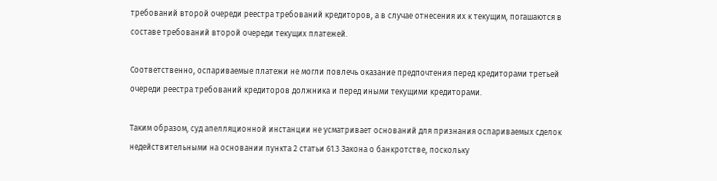требований второй очереди реестра требований кредиторов, а в случае отнесения их к текущим, погашаются в составе требований второй очереди текущих платежей.

Соответственно, оспариваемые платежи не могли повлечь оказание предпочтения перед кредиторами третьей очереди реестра требований кредиторов должника и перед иными текущими кредиторами.

Таким образом, суд апелляционной инстанции не усматривает оснований для признания оспариваемых сделок недействительными на основании пункта 2 статьи 61.3 Закона о банкротстве, поскольку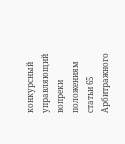конкурсный управляющий вопреки положениям статьи 65 Арбитражного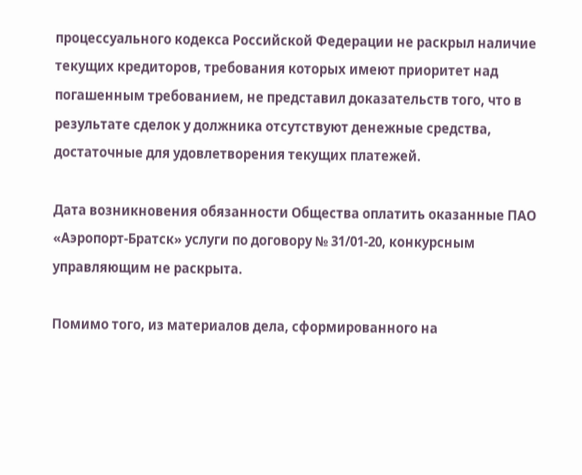процессуального кодекса Российской Федерации не раскрыл наличие текущих кредиторов, требования которых имеют приоритет над погашенным требованием, не представил доказательств того, что в результате сделок у должника отсутствуют денежные средства, достаточные для удовлетворения текущих платежей.

Дата возникновения обязанности Общества оплатить оказанные ПАО «Аэропорт-Братск» услуги по договору № 31/01-20, конкурсным управляющим не раскрыта.

Помимо того, из материалов дела, сформированного на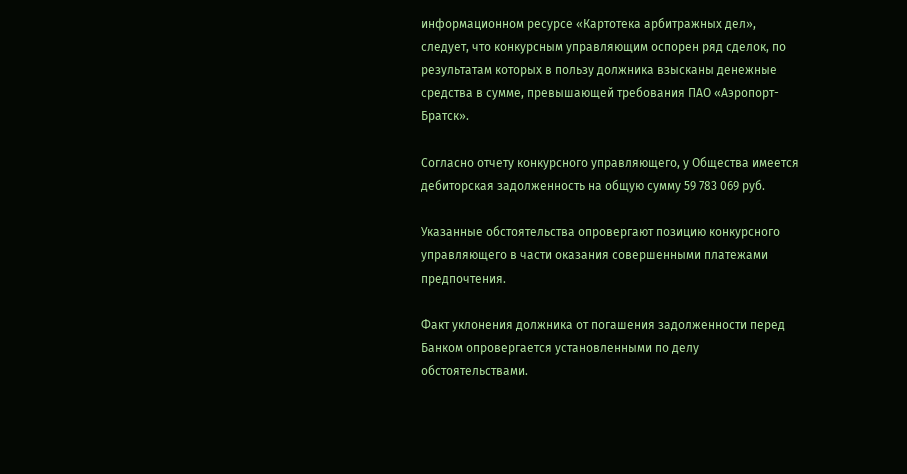информационном ресурсе «Картотека арбитражных дел», следует, что конкурсным управляющим оспорен ряд сделок, по результатам которых в пользу должника взысканы денежные средства в сумме, превышающей требования ПАО «Аэропорт-Братск».

Согласно отчету конкурсного управляющего, у Общества имеется дебиторская задолженность на общую сумму 59 783 069 руб.

Указанные обстоятельства опровергают позицию конкурсного управляющего в части оказания совершенными платежами предпочтения.

Факт уклонения должника от погашения задолженности перед Банком опровергается установленными по делу обстоятельствами.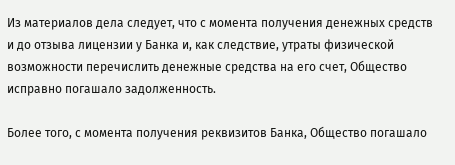Из материалов дела следует, что с момента получения денежных средств и до отзыва лицензии у Банка и, как следствие, утраты физической возможности перечислить денежные средства на его счет, Общество исправно погашало задолженность.

Более того, с момента получения реквизитов Банка, Общество погашало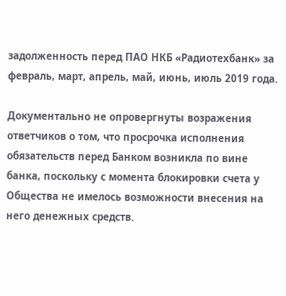задолженность перед ПАО НКБ «Радиотехбанк» за февраль, март, апрель, май, июнь, июль 2019 года.

Документально не опровергнуты возражения ответчиков о том, что просрочка исполнения обязательств перед Банком возникла по вине банка, поскольку с момента блокировки счета у Общества не имелось возможности внесения на него денежных средств.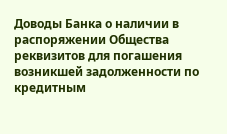Доводы Банка о наличии в распоряжении Общества реквизитов для погашения возникшей задолженности по кредитным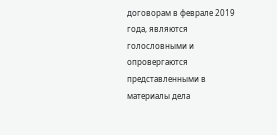договорам в феврале 2019 года, являются голословными и опровергаются представленными в материалы дела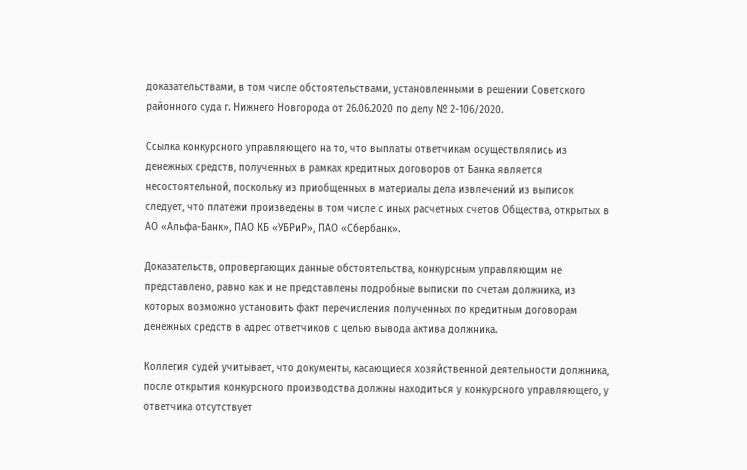доказательствами, в том числе обстоятельствами, установленными в решении Советского районного суда г. Нижнего Новгорода от 26.06.2020 по делу № 2-106/2020.

Ссылка конкурсного управляющего на то, что выплаты ответчикам осуществлялись из денежных средств, полученных в рамках кредитных договоров от Банка является несостоятельной, поскольку из приобщенных в материалы дела извлечений из выписок следует, что платежи произведены в том числе с иных расчетных счетов Общества, открытых в АО «Альфа-Банк», ПАО КБ «УБРиР», ПАО «Сбербанк».

Доказательств, опровергающих данные обстоятельства, конкурсным управляющим не представлено, равно как и не представлены подробные выписки по счетам должника, из которых возможно установить факт перечисления полученных по кредитным договорам денежных средств в адрес ответчиков с целью вывода актива должника.

Коллегия судей учитывает, что документы, касающиеся хозяйственной деятельности должника, после открытия конкурсного производства должны находиться у конкурсного управляющего, у ответчика отсутствует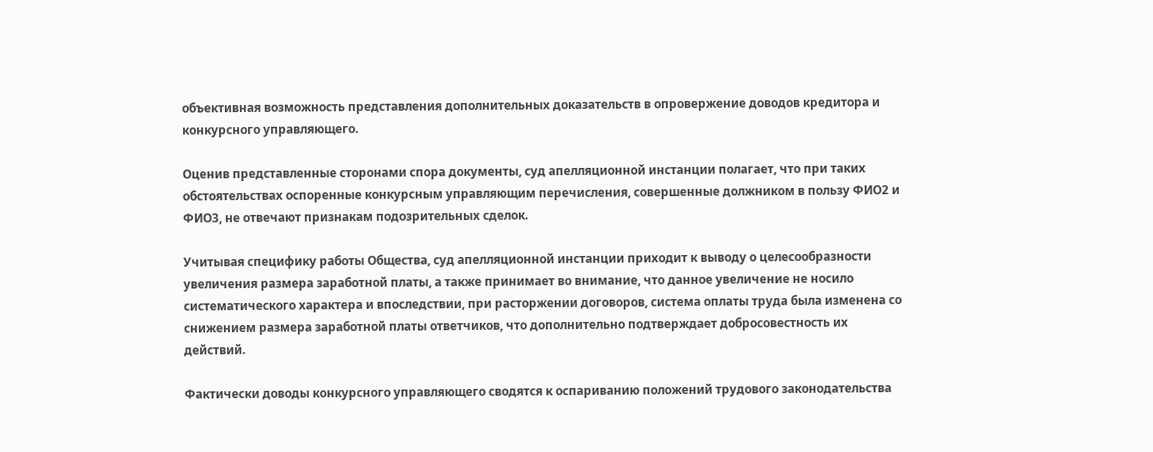объективная возможность представления дополнительных доказательств в опровержение доводов кредитора и конкурсного управляющего.

Оценив представленные сторонами спора документы, суд апелляционной инстанции полагает, что при таких обстоятельствах оспоренные конкурсным управляющим перечисления, совершенные должником в пользу ФИО2 и ФИО3, не отвечают признакам подозрительных сделок.

Учитывая специфику работы Общества, суд апелляционной инстанции приходит к выводу о целесообразности увеличения размера заработной платы, а также принимает во внимание, что данное увеличение не носило систематического характера и впоследствии, при расторжении договоров, система оплаты труда была изменена со снижением размера заработной платы ответчиков, что дополнительно подтверждает добросовестность их действий.

Фактически доводы конкурсного управляющего сводятся к оспариванию положений трудового законодательства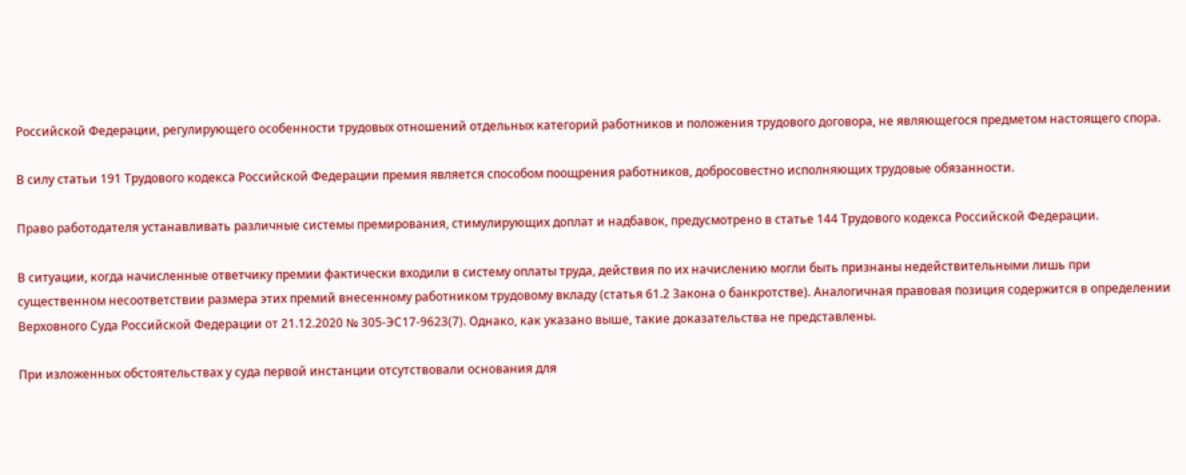Российской Федерации, регулирующего особенности трудовых отношений отдельных категорий работников и положения трудового договора, не являющегося предметом настоящего спора.

В силу статьи 191 Трудового кодекса Российской Федерации премия является способом поощрения работников, добросовестно исполняющих трудовые обязанности.

Право работодателя устанавливать различные системы премирования, стимулирующих доплат и надбавок, предусмотрено в статье 144 Трудового кодекса Российской Федерации.

В ситуации, когда начисленные ответчику премии фактически входили в систему оплаты труда, действия по их начислению могли быть признаны недействительными лишь при существенном несоответствии размера этих премий внесенному работником трудовому вкладу (статья 61.2 Закона о банкротстве). Аналогичная правовая позиция содержится в определении Верховного Суда Российской Федерации от 21.12.2020 № 305-ЭС17-9623(7). Однако, как указано выше, такие доказательства не представлены.

При изложенных обстоятельствах у суда первой инстанции отсутствовали основания для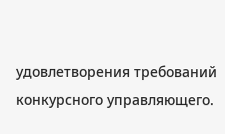удовлетворения требований конкурсного управляющего.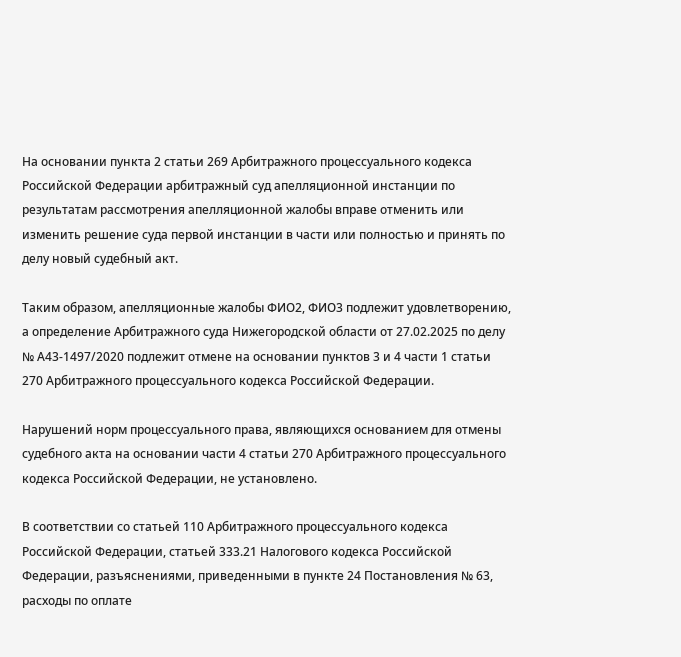На основании пункта 2 статьи 269 Арбитражного процессуального кодекса Российской Федерации арбитражный суд апелляционной инстанции по результатам рассмотрения апелляционной жалобы вправе отменить или изменить решение суда первой инстанции в части или полностью и принять по делу новый судебный акт.

Таким образом, апелляционные жалобы ФИО2, ФИО3 подлежит удовлетворению, а определение Арбитражного суда Нижегородской области от 27.02.2025 по делу № А43-1497/2020 подлежит отмене на основании пунктов 3 и 4 части 1 статьи 270 Арбитражного процессуального кодекса Российской Федерации.

Нарушений норм процессуального права, являющихся основанием для отмены судебного акта на основании части 4 статьи 270 Арбитражного процессуального кодекса Российской Федерации, не установлено.

В соответствии со статьей 110 Арбитражного процессуального кодекса Российской Федерации, статьей 333.21 Налогового кодекса Российской Федерации, разъяснениями, приведенными в пункте 24 Постановления № 63, расходы по оплате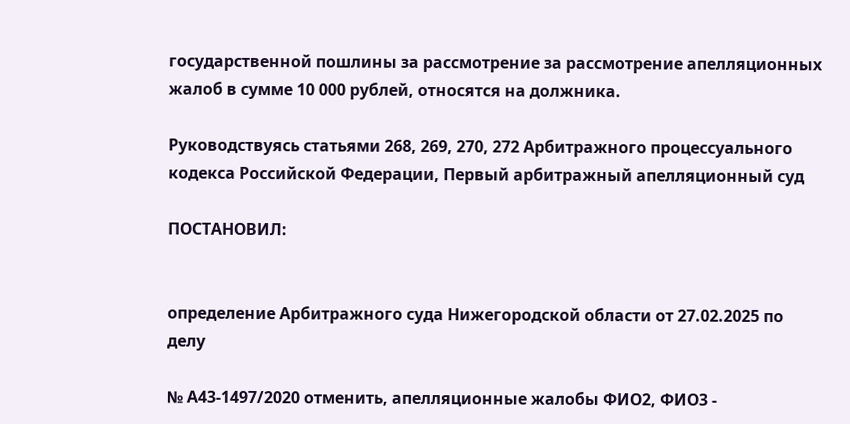государственной пошлины за рассмотрение за рассмотрение апелляционных жалоб в сумме 10 000 рублей, относятся на должника.

Руководствуясь статьями 268, 269, 270, 272 Арбитражного процессуального кодекса Российской Федерации, Первый арбитражный апелляционный суд

ПОСТАНОВИЛ:


определение Арбитражного суда Нижегородской области от 27.02.2025 по делу

№ А43-1497/2020 отменить, апелляционные жалобы ФИО2, ФИО3 -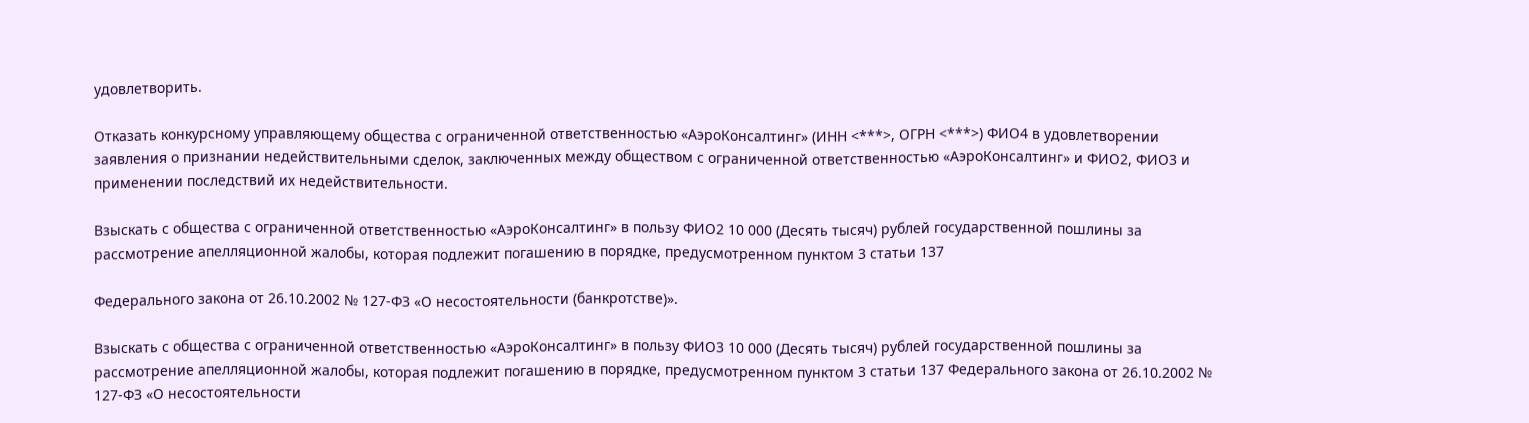удовлетворить.

Отказать конкурсному управляющему общества с ограниченной ответственностью «АэроКонсалтинг» (ИНН <***>, ОГРН <***>) ФИО4 в удовлетворении заявления о признании недействительными сделок, заключенных между обществом с ограниченной ответственностью «АэроКонсалтинг» и ФИО2, ФИО3 и применении последствий их недействительности.

Взыскать с общества с ограниченной ответственностью «АэроКонсалтинг» в пользу ФИО2 10 000 (Десять тысяч) рублей государственной пошлины за рассмотрение апелляционной жалобы, которая подлежит погашению в порядке, предусмотренном пунктом 3 статьи 137

Федерального закона от 26.10.2002 № 127-ФЗ «О несостоятельности (банкротстве)».

Взыскать с общества с ограниченной ответственностью «АэроКонсалтинг» в пользу ФИО3 10 000 (Десять тысяч) рублей государственной пошлины за рассмотрение апелляционной жалобы, которая подлежит погашению в порядке, предусмотренном пунктом 3 статьи 137 Федерального закона от 26.10.2002 № 127-ФЗ «О несостоятельности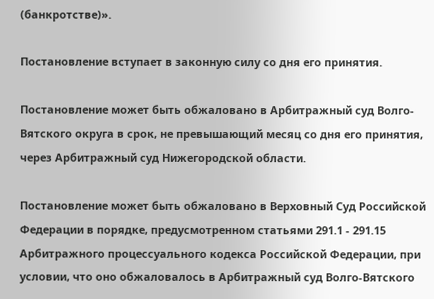(банкротстве)».

Постановление вступает в законную силу со дня его принятия.

Постановление может быть обжаловано в Арбитражный суд Волго-Вятского округа в срок, не превышающий месяц со дня его принятия, через Арбитражный суд Нижегородской области.

Постановление может быть обжаловано в Верховный Суд Российской Федерации в порядке, предусмотренном статьями 291.1 - 291.15 Арбитражного процессуального кодекса Российской Федерации, при условии, что оно обжаловалось в Арбитражный суд Волго-Вятского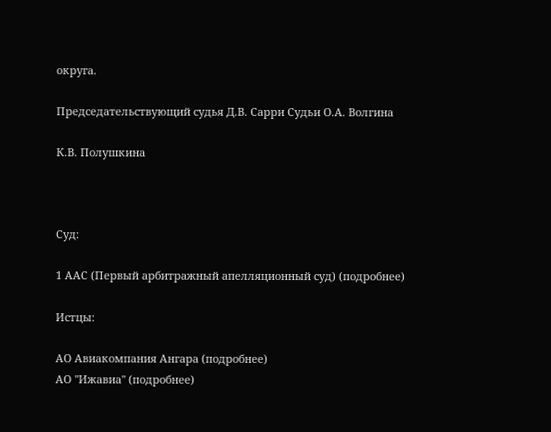округа.

Председательствующий судья Д.В. Сарри Судьи О.А. Волгина

К.В. Полушкина



Суд:

1 ААС (Первый арбитражный апелляционный суд) (подробнее)

Истцы:

АО Авиакомпания Ангара (подробнее)
АО "Ижавиа" (подробнее)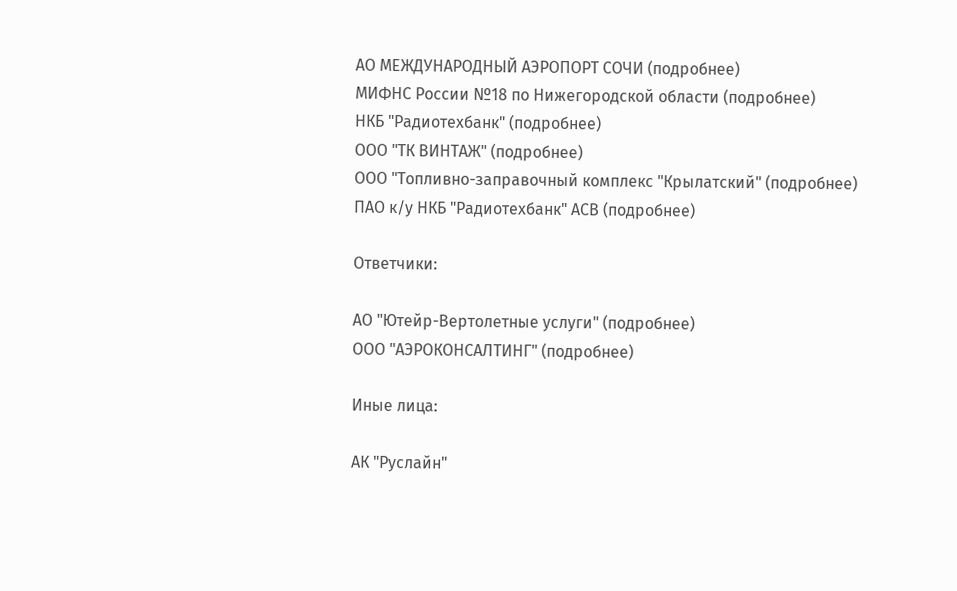АО МЕЖДУНАРОДНЫЙ АЭРОПОРТ СОЧИ (подробнее)
МИФНС России №18 по Нижегородской области (подробнее)
НКБ "Радиотехбанк" (подробнее)
ООО "ТК ВИНТАЖ" (подробнее)
ООО "Топливно-заправочный комплекс "Крылатский" (подробнее)
ПАО к/у НКБ "Радиотехбанк" АСВ (подробнее)

Ответчики:

АО "Ютейр-Вертолетные услуги" (подробнее)
ООО "АЭРОКОНСАЛТИНГ" (подробнее)

Иные лица:

АК "Руслайн"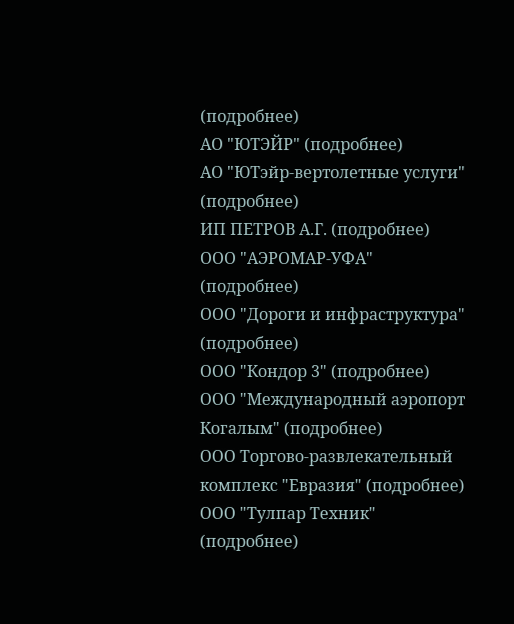(подробнее)
АО "ЮТЭЙР" (подробнее)
АО "ЮТэйр-вертолетные услуги" (подробнее)
ИП ПЕТРОВ А.Г. (подробнее)
ООО "АЭРОМАР-УФА" (подробнее)
ООО "Дороги и инфраструктура" (подробнее)
ООО "Кондор 3" (подробнее)
ООО "Международный аэропорт Когалым" (подробнее)
ООО Торгово-развлекательный комплекс "Евразия" (подробнее)
ООО "Тулпар Техник" (подробнее)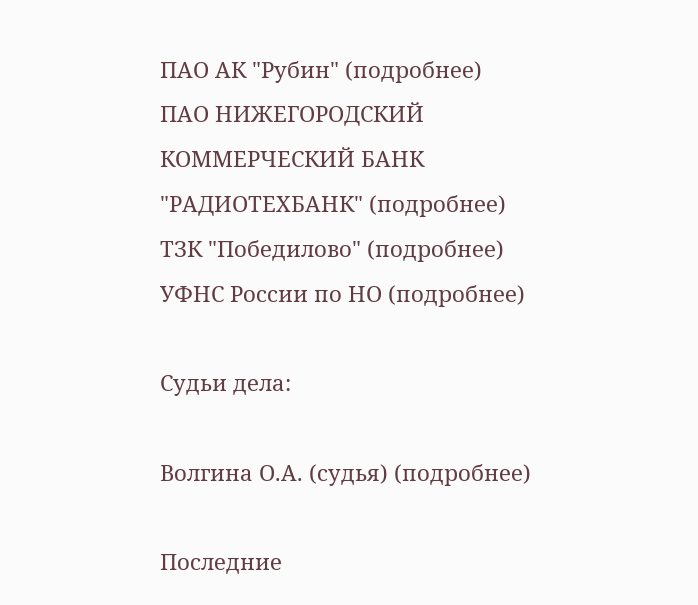ПАО АК "Рубин" (подробнее)
ПАО НИЖЕГОРОДСКИЙ КОММЕРЧЕСКИЙ БАНК "РАДИОТЕХБАНК" (подробнее)
ТЗК "Победилово" (подробнее)
УФНС России по НО (подробнее)

Судьи дела:

Волгина О.А. (судья) (подробнее)

Последние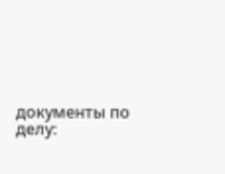документы по делу: